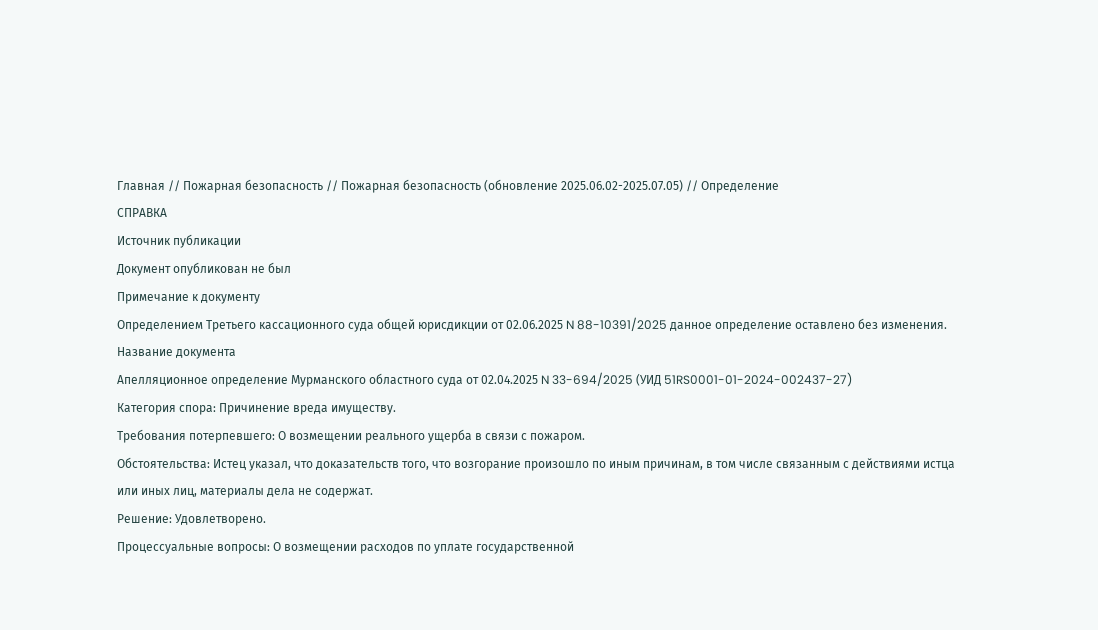Главная // Пожарная безопасность // Пожарная безопасность (обновление 2025.06.02-2025.07.05) // Определение
СПРАВКА
Источник публикации
Документ опубликован не был
Примечание к документу
Определением Третьего кассационного суда общей юрисдикции от 02.06.2025 N 88-10391/2025 данное определение оставлено без изменения.
Название документа
Апелляционное определение Мурманского областного суда от 02.04.2025 N 33-694/2025 (УИД 51RS0001-01-2024-002437-27)
Категория спора: Причинение вреда имуществу.
Требования потерпевшего: О возмещении реального ущерба в связи с пожаром.
Обстоятельства: Истец указал, что доказательств того, что возгорание произошло по иным причинам, в том числе связанным с действиями истца или иных лиц, материалы дела не содержат.
Решение: Удовлетворено.
Процессуальные вопросы: О возмещении расходов по уплате государственной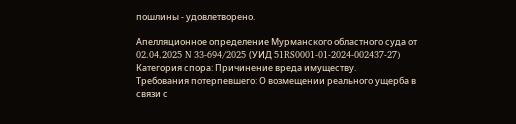пошлины - удовлетворено.

Апелляционное определение Мурманского областного суда от 02.04.2025 N 33-694/2025 (УИД 51RS0001-01-2024-002437-27)
Категория спора: Причинение вреда имуществу.
Требования потерпевшего: О возмещении реального ущерба в связи с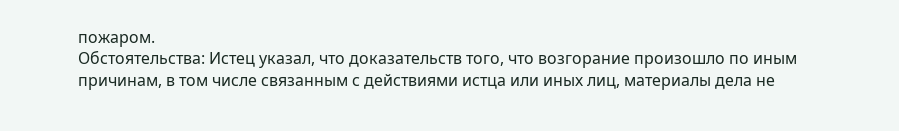пожаром.
Обстоятельства: Истец указал, что доказательств того, что возгорание произошло по иным причинам, в том числе связанным с действиями истца или иных лиц, материалы дела не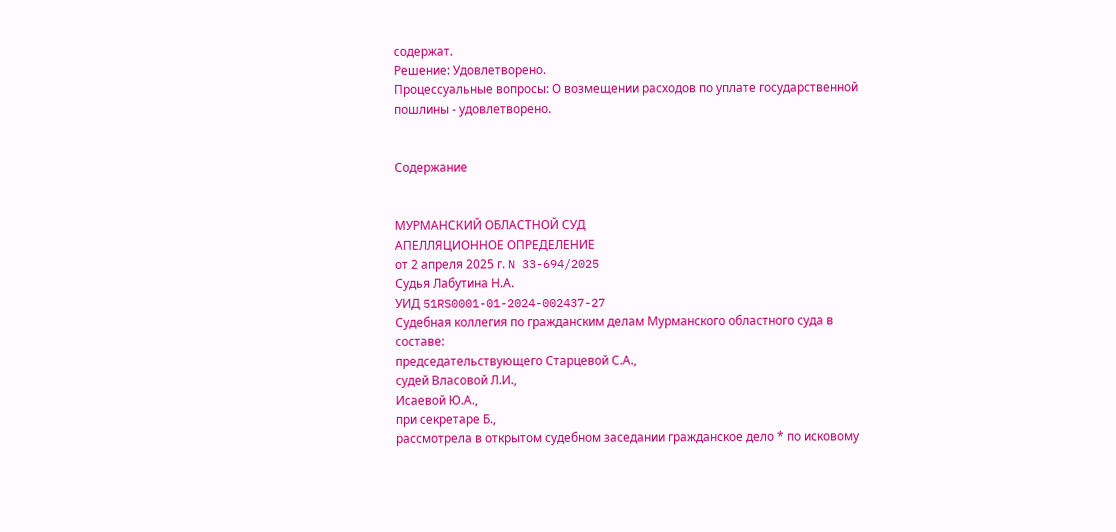содержат.
Решение: Удовлетворено.
Процессуальные вопросы: О возмещении расходов по уплате государственной пошлины - удовлетворено.


Содержание


МУРМАНСКИЙ ОБЛАСТНОЙ СУД
АПЕЛЛЯЦИОННОЕ ОПРЕДЕЛЕНИЕ
от 2 апреля 2025 г. N 33-694/2025
Судья Лабутина Н.А.
УИД 51RS0001-01-2024-002437-27
Судебная коллегия по гражданским делам Мурманского областного суда в составе:
председательствующего Старцевой С.А.,
судей Власовой Л.И.,
Исаевой Ю.А.,
при секретаре Б.,
рассмотрела в открытом судебном заседании гражданское дело * по исковому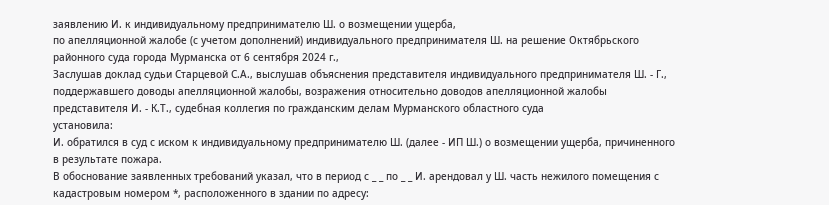заявлению И. к индивидуальному предпринимателю Ш. о возмещении ущерба,
по апелляционной жалобе (с учетом дополнений) индивидуального предпринимателя Ш. на решение Октябрьского районного суда города Мурманска от 6 сентября 2024 г.,
Заслушав доклад судьи Старцевой С.А., выслушав объяснения представителя индивидуального предпринимателя Ш. - Г., поддержавшего доводы апелляционной жалобы, возражения относительно доводов апелляционной жалобы представителя И. - К.Т., судебная коллегия по гражданским делам Мурманского областного суда
установила:
И. обратился в суд с иском к индивидуальному предпринимателю Ш. (далее - ИП Ш.) о возмещении ущерба, причиненного в результате пожара.
В обоснование заявленных требований указал, что в период с _ _ по _ _ И. арендовал у Ш. часть нежилого помещения с кадастровым номером *, расположенного в здании по адресу: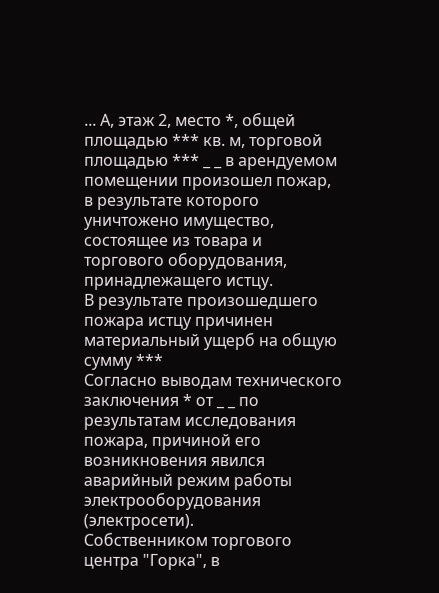... А, этаж 2, место *, общей площадью *** кв. м, торговой площадью *** _ _ в арендуемом помещении произошел пожар, в результате которого уничтожено имущество, состоящее из товара и торгового оборудования, принадлежащего истцу.
В результате произошедшего пожара истцу причинен материальный ущерб на общую сумму ***
Согласно выводам технического заключения * от _ _ по результатам исследования пожара, причиной его возникновения явился аварийный режим работы электрооборудования (электросети).
Собственником торгового центра "Горка", в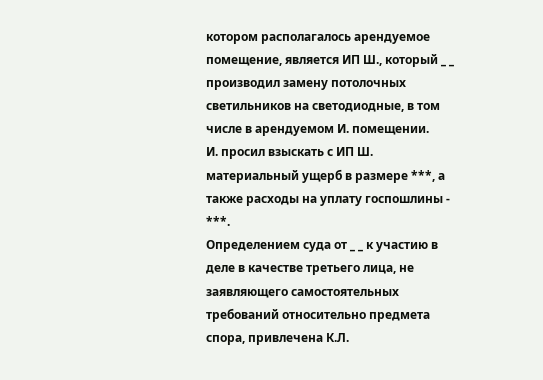котором располагалось арендуемое помещение, является ИП Ш., который _ _ производил замену потолочных светильников на светодиодные, в том числе в арендуемом И. помещении.
И. просил взыскать с ИП Ш. материальный ущерб в размере ***, а также расходы на уплату госпошлины - ***.
Определением суда от _ _ к участию в деле в качестве третьего лица, не заявляющего самостоятельных требований относительно предмета спора, привлечена К.Л.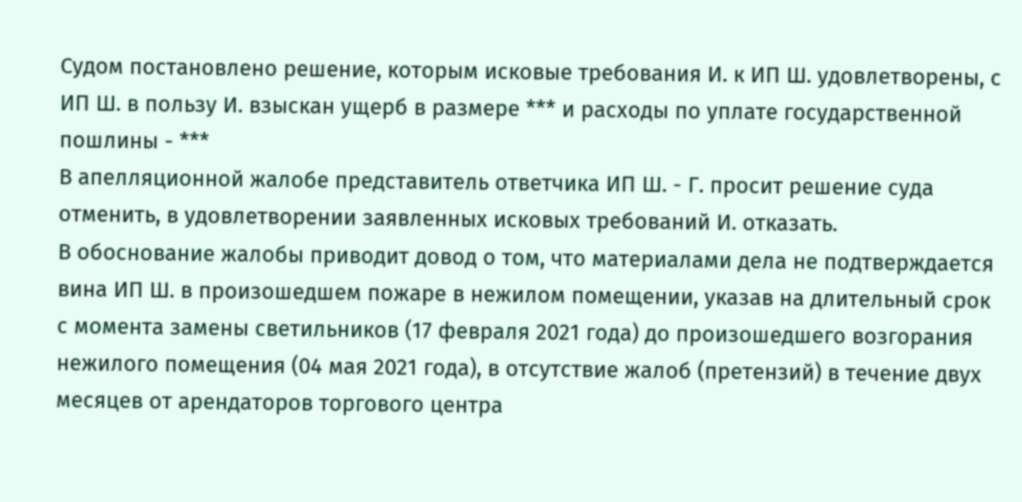Судом постановлено решение, которым исковые требования И. к ИП Ш. удовлетворены, с ИП Ш. в пользу И. взыскан ущерб в размере *** и расходы по уплате государственной пошлины - ***
В апелляционной жалобе представитель ответчика ИП Ш. - Г. просит решение суда отменить, в удовлетворении заявленных исковых требований И. отказать.
В обоснование жалобы приводит довод о том, что материалами дела не подтверждается вина ИП Ш. в произошедшем пожаре в нежилом помещении, указав на длительный срок с момента замены светильников (17 февраля 2021 года) до произошедшего возгорания нежилого помещения (04 мая 2021 года), в отсутствие жалоб (претензий) в течение двух месяцев от арендаторов торгового центра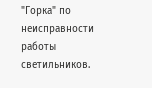"Горка" по неисправности работы светильников.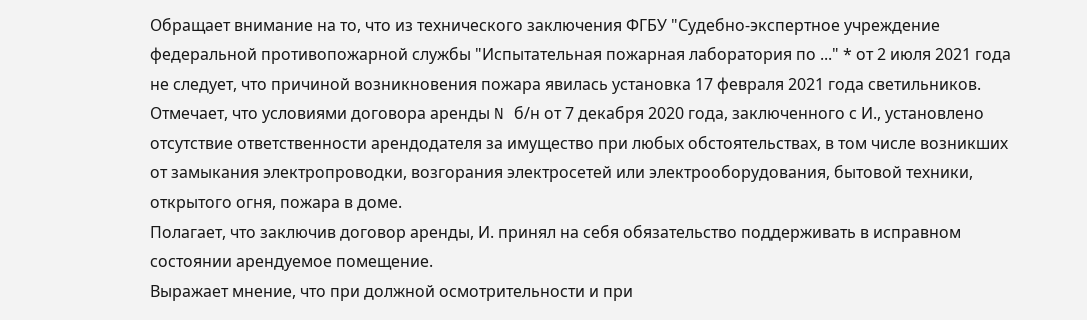Обращает внимание на то, что из технического заключения ФГБУ "Судебно-экспертное учреждение федеральной противопожарной службы "Испытательная пожарная лаборатория по ..." * от 2 июля 2021 года не следует, что причиной возникновения пожара явилась установка 17 февраля 2021 года светильников.
Отмечает, что условиями договора аренды N б/н от 7 декабря 2020 года, заключенного с И., установлено отсутствие ответственности арендодателя за имущество при любых обстоятельствах, в том числе возникших от замыкания электропроводки, возгорания электросетей или электрооборудования, бытовой техники, открытого огня, пожара в доме.
Полагает, что заключив договор аренды, И. принял на себя обязательство поддерживать в исправном состоянии арендуемое помещение.
Выражает мнение, что при должной осмотрительности и при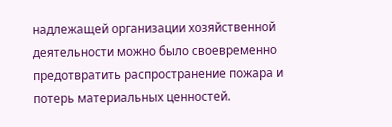надлежащей организации хозяйственной деятельности можно было своевременно предотвратить распространение пожара и потерь материальных ценностей.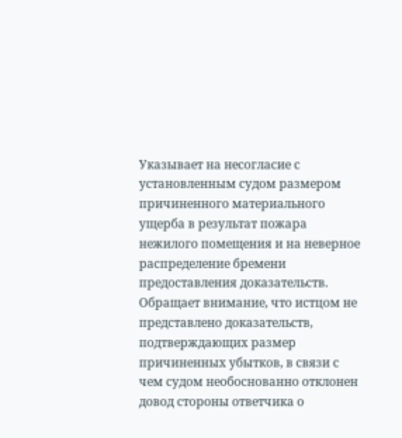Указывает на несогласие с установленным судом размером причиненного материального ущерба в результат пожара нежилого помещения и на неверное распределение бремени предоставления доказательств.
Обращает внимание, что истцом не представлено доказательств, подтверждающих размер причиненных убытков, в связи с чем судом необоснованно отклонен довод стороны ответчика о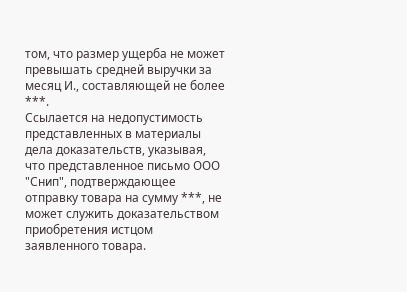том, что размер ущерба не может превышать средней выручки за месяц И., составляющей не более ***.
Ссылается на недопустимость представленных в материалы дела доказательств, указывая, что представленное письмо ООО "Снип", подтверждающее отправку товара на сумму ***, не может служить доказательством приобретения истцом заявленного товара.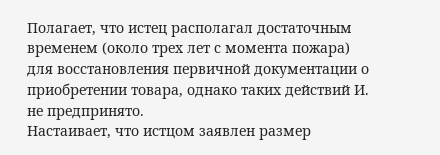Полагает, что истец располагал достаточным временем (около трех лет с момента пожара) для восстановления первичной документации о приобретении товара, однако таких действий И. не предпринято.
Настаивает, что истцом заявлен размер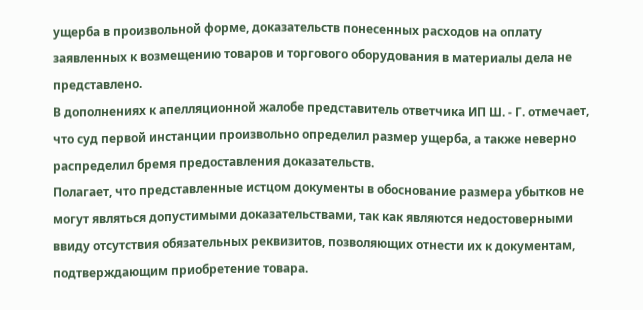ущерба в произвольной форме, доказательств понесенных расходов на оплату заявленных к возмещению товаров и торгового оборудования в материалы дела не представлено.
В дополнениях к апелляционной жалобе представитель ответчика ИП Ш. - Г. отмечает, что суд первой инстанции произвольно определил размер ущерба, а также неверно распределил бремя предоставления доказательств.
Полагает, что представленные истцом документы в обоснование размера убытков не могут являться допустимыми доказательствами, так как являются недостоверными ввиду отсутствия обязательных реквизитов, позволяющих отнести их к документам, подтверждающим приобретение товара.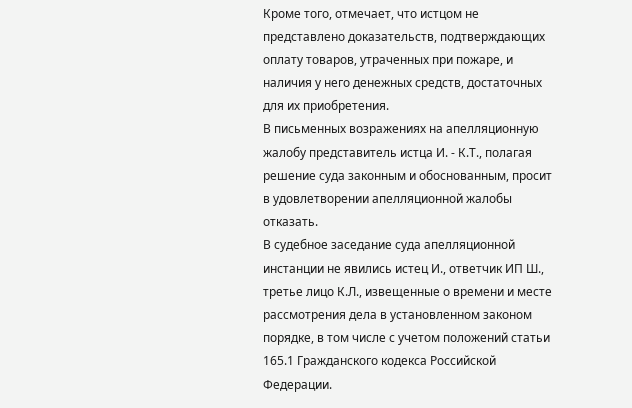Кроме того, отмечает, что истцом не представлено доказательств, подтверждающих оплату товаров, утраченных при пожаре, и наличия у него денежных средств, достаточных для их приобретения.
В письменных возражениях на апелляционную жалобу представитель истца И. - К.Т., полагая решение суда законным и обоснованным, просит в удовлетворении апелляционной жалобы отказать.
В судебное заседание суда апелляционной инстанции не явились истец И., ответчик ИП Ш., третье лицо К.Л., извещенные о времени и месте рассмотрения дела в установленном законом порядке, в том числе с учетом положений статьи 165.1 Гражданского кодекса Российской Федерации.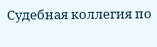Судебная коллегия по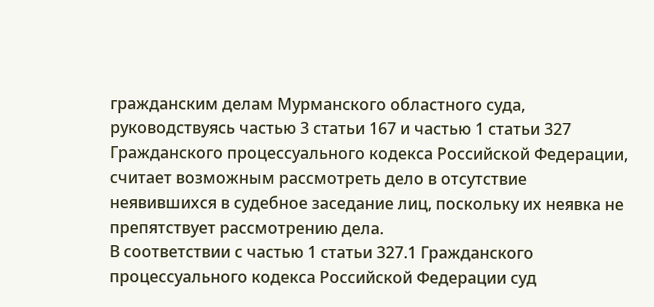гражданским делам Мурманского областного суда, руководствуясь частью 3 статьи 167 и частью 1 статьи 327 Гражданского процессуального кодекса Российской Федерации, считает возможным рассмотреть дело в отсутствие неявившихся в судебное заседание лиц, поскольку их неявка не препятствует рассмотрению дела.
В соответствии с частью 1 статьи 327.1 Гражданского процессуального кодекса Российской Федерации суд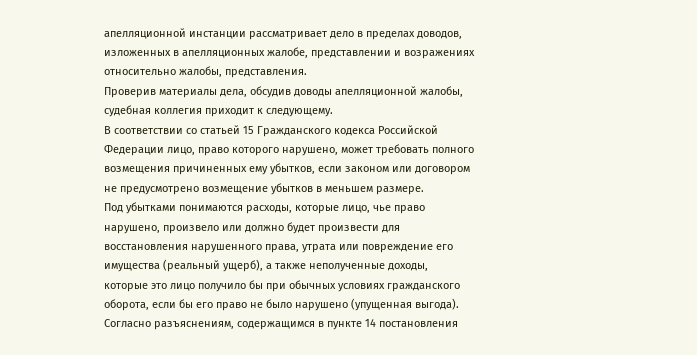апелляционной инстанции рассматривает дело в пределах доводов, изложенных в апелляционных жалобе, представлении и возражениях относительно жалобы, представления.
Проверив материалы дела, обсудив доводы апелляционной жалобы, судебная коллегия приходит к следующему.
В соответствии со статьей 15 Гражданского кодекса Российской Федерации лицо, право которого нарушено, может требовать полного возмещения причиненных ему убытков, если законом или договором не предусмотрено возмещение убытков в меньшем размере.
Под убытками понимаются расходы, которые лицо, чье право нарушено, произвело или должно будет произвести для восстановления нарушенного права, утрата или повреждение его имущества (реальный ущерб), а также неполученные доходы, которые это лицо получило бы при обычных условиях гражданского оборота, если бы его право не было нарушено (упущенная выгода).
Согласно разъяснениям, содержащимся в пункте 14 постановления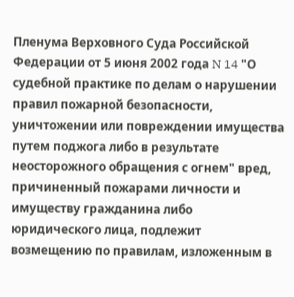Пленума Верховного Суда Российской Федерации от 5 июня 2002 года N 14 "О судебной практике по делам о нарушении правил пожарной безопасности, уничтожении или повреждении имущества путем поджога либо в результате неосторожного обращения с огнем" вред, причиненный пожарами личности и имуществу гражданина либо юридического лица, подлежит возмещению по правилам, изложенным в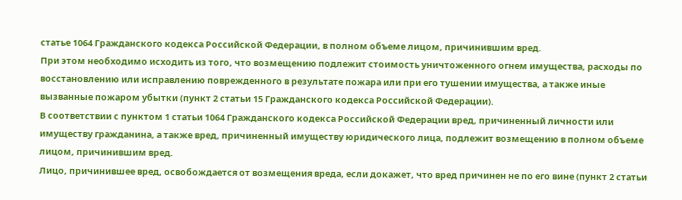статье 1064 Гражданского кодекса Российской Федерации, в полном объеме лицом, причинившим вред.
При этом необходимо исходить из того, что возмещению подлежит стоимость уничтоженного огнем имущества, расходы по восстановлению или исправлению поврежденного в результате пожара или при его тушении имущества, а также иные вызванные пожаром убытки (пункт 2 статьи 15 Гражданского кодекса Российской Федерации).
В соответствии с пунктом 1 статьи 1064 Гражданского кодекса Российской Федерации вред, причиненный личности или имуществу гражданина, а также вред, причиненный имуществу юридического лица, подлежит возмещению в полном объеме лицом, причинившим вред.
Лицо, причинившее вред, освобождается от возмещения вреда, если докажет, что вред причинен не по его вине (пункт 2 статьи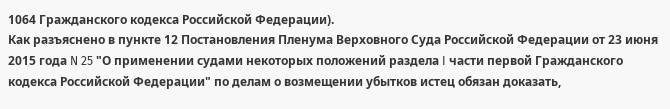1064 Гражданского кодекса Российской Федерации).
Как разъяснено в пункте 12 Постановления Пленума Верховного Суда Российской Федерации от 23 июня 2015 года N 25 "О применении судами некоторых положений раздела I части первой Гражданского кодекса Российской Федерации" по делам о возмещении убытков истец обязан доказать,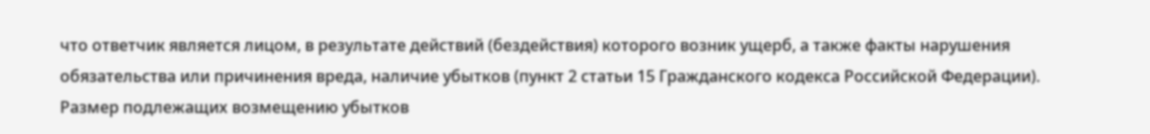что ответчик является лицом, в результате действий (бездействия) которого возник ущерб, а также факты нарушения обязательства или причинения вреда, наличие убытков (пункт 2 статьи 15 Гражданского кодекса Российской Федерации).
Размер подлежащих возмещению убытков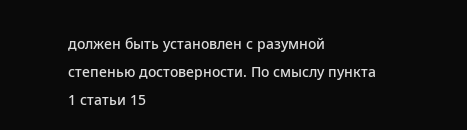должен быть установлен с разумной степенью достоверности. По смыслу пункта 1 статьи 15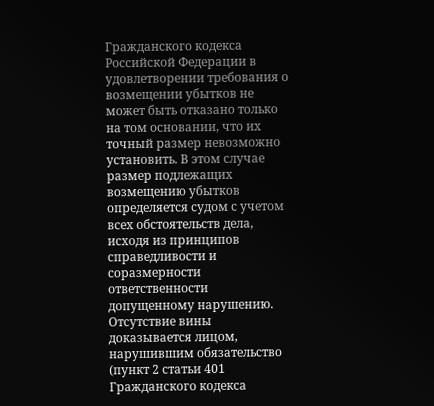Гражданского кодекса Российской Федерации в удовлетворении требования о возмещении убытков не может быть отказано только на том основании, что их точный размер невозможно установить. В этом случае размер подлежащих возмещению убытков определяется судом с учетом всех обстоятельств дела, исходя из принципов справедливости и соразмерности ответственности допущенному нарушению.
Отсутствие вины доказывается лицом, нарушившим обязательство (пункт 2 статьи 401 Гражданского кодекса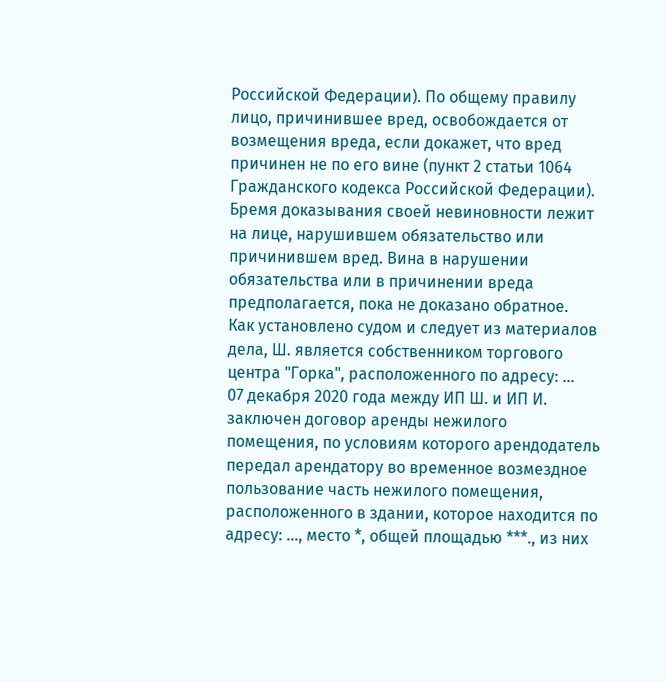Российской Федерации). По общему правилу лицо, причинившее вред, освобождается от возмещения вреда, если докажет, что вред причинен не по его вине (пункт 2 статьи 1064 Гражданского кодекса Российской Федерации). Бремя доказывания своей невиновности лежит на лице, нарушившем обязательство или причинившем вред. Вина в нарушении обязательства или в причинении вреда предполагается, пока не доказано обратное.
Как установлено судом и следует из материалов дела, Ш. является собственником торгового центра "Горка", расположенного по адресу: ...
07 декабря 2020 года между ИП Ш. и ИП И. заключен договор аренды нежилого помещения, по условиям которого арендодатель передал арендатору во временное возмездное пользование часть нежилого помещения, расположенного в здании, которое находится по адресу: ..., место *, общей площадью ***., из них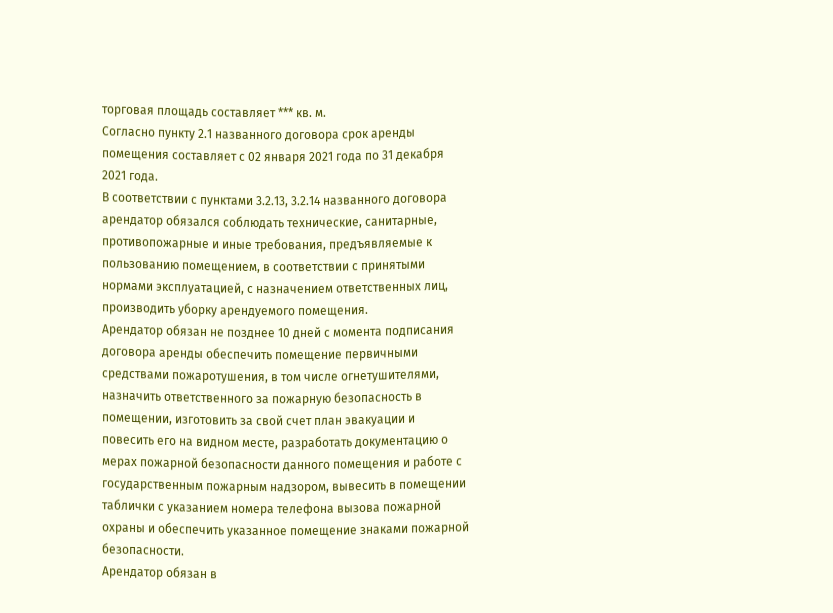торговая площадь составляет *** кв. м.
Согласно пункту 2.1 названного договора срок аренды помещения составляет с 02 января 2021 года по 31 декабря 2021 года.
В соответствии с пунктами 3.2.13, 3.2.14 названного договора арендатор обязался соблюдать технические, санитарные, противопожарные и иные требования, предъявляемые к пользованию помещением, в соответствии с принятыми нормами эксплуатацией, с назначением ответственных лиц, производить уборку арендуемого помещения.
Арендатор обязан не позднее 10 дней с момента подписания договора аренды обеспечить помещение первичными средствами пожаротушения, в том числе огнетушителями, назначить ответственного за пожарную безопасность в помещении, изготовить за свой счет план эвакуации и повесить его на видном месте, разработать документацию о мерах пожарной безопасности данного помещения и работе с государственным пожарным надзором, вывесить в помещении таблички с указанием номера телефона вызова пожарной охраны и обеспечить указанное помещение знаками пожарной безопасности.
Арендатор обязан в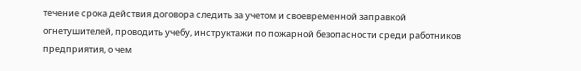течение срока действия договора следить за учетом и своевременной заправкой огнетушителей, проводить учебу, инструктажи по пожарной безопасности среди работников предприятия, о чем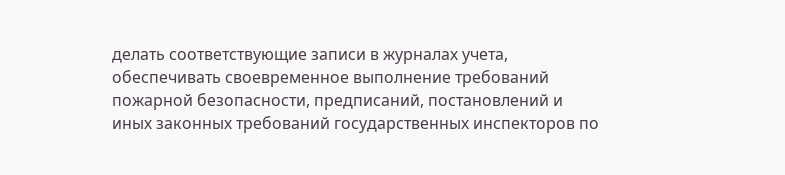делать соответствующие записи в журналах учета, обеспечивать своевременное выполнение требований пожарной безопасности, предписаний, постановлений и иных законных требований государственных инспекторов по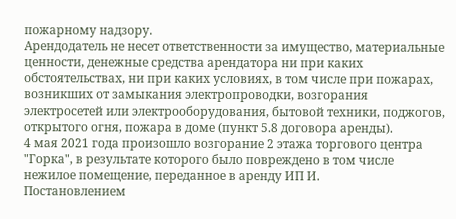пожарному надзору.
Арендодатель не несет ответственности за имущество, материальные ценности, денежные средства арендатора ни при каких обстоятельствах, ни при каких условиях, в том числе при пожарах, возникших от замыкания электропроводки, возгорания электросетей или электрооборудования, бытовой техники, поджогов, открытого огня, пожара в доме (пункт 5.8 договора аренды).
4 мая 2021 года произошло возгорание 2 этажа торгового центра "Горка", в результате которого было повреждено в том числе нежилое помещение, переданное в аренду ИП И.
Постановлением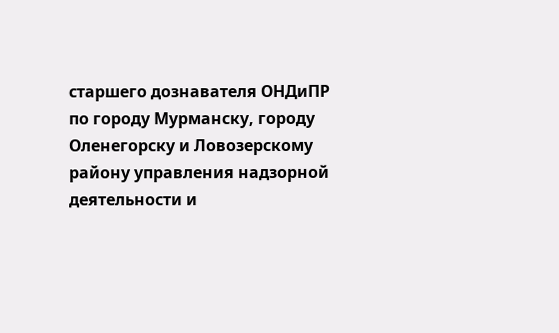старшего дознавателя ОНДиПР по городу Мурманску, городу Оленегорску и Ловозерскому району управления надзорной деятельности и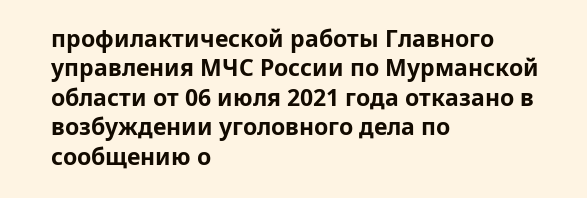профилактической работы Главного управления МЧС России по Мурманской области от 06 июля 2021 года отказано в возбуждении уголовного дела по сообщению о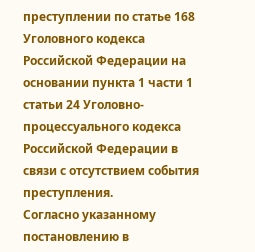преступлении по статье 168 Уголовного кодекса Российской Федерации на основании пункта 1 части 1 статьи 24 Уголовно-процессуального кодекса Российской Федерации в связи с отсутствием события преступления.
Согласно указанному постановлению в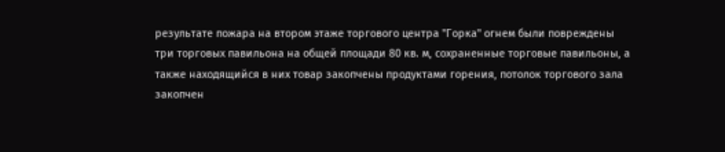результате пожара на втором этаже торгового центра "Горка" огнем были повреждены три торговых павильона на общей площади 80 кв. м, сохраненные торговые павильоны, а также находящийся в них товар закопчены продуктами горения, потолок торгового зала закопчен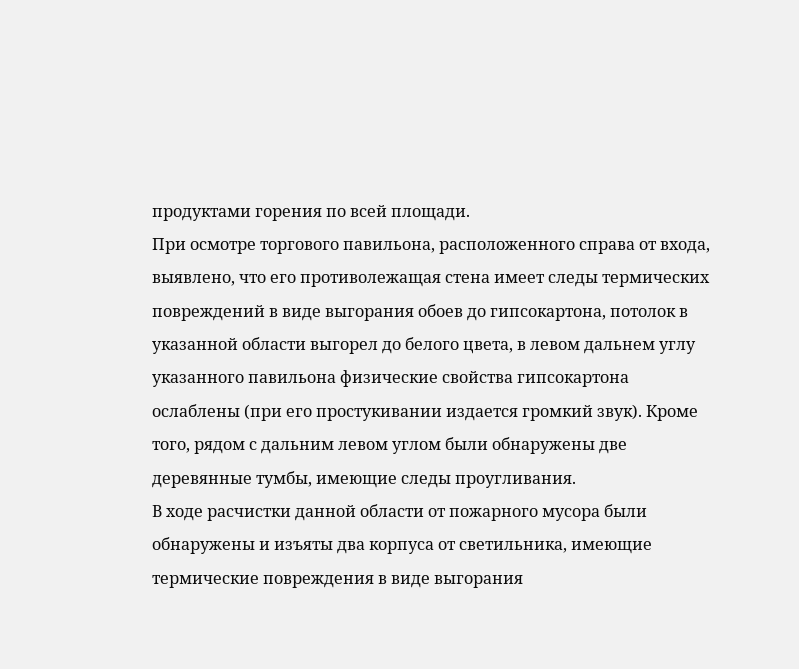продуктами горения по всей площади.
При осмотре торгового павильона, расположенного справа от входа, выявлено, что его противолежащая стена имеет следы термических повреждений в виде выгорания обоев до гипсокартона, потолок в указанной области выгорел до белого цвета, в левом дальнем углу указанного павильона физические свойства гипсокартона ослаблены (при его простукивании издается громкий звук). Кроме того, рядом с дальним левом углом были обнаружены две деревянные тумбы, имеющие следы проугливания.
В ходе расчистки данной области от пожарного мусора были обнаружены и изъяты два корпуса от светильника, имеющие термические повреждения в виде выгорания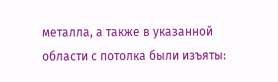металла, а также в указанной области с потолка были изъяты: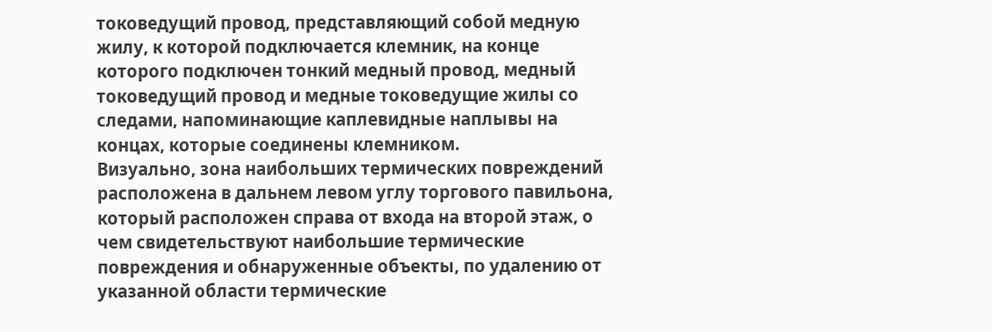токоведущий провод, представляющий собой медную жилу, к которой подключается клемник, на конце которого подключен тонкий медный провод, медный токоведущий провод и медные токоведущие жилы со следами, напоминающие каплевидные наплывы на концах, которые соединены клемником.
Визуально, зона наибольших термических повреждений расположена в дальнем левом углу торгового павильона, который расположен справа от входа на второй этаж, о чем свидетельствуют наибольшие термические повреждения и обнаруженные объекты, по удалению от указанной области термические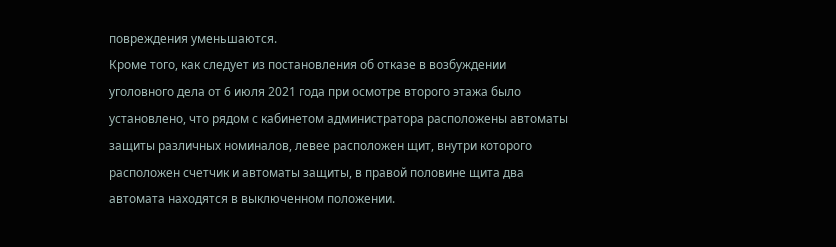повреждения уменьшаются.
Кроме того, как следует из постановления об отказе в возбуждении уголовного дела от 6 июля 2021 года при осмотре второго этажа было установлено, что рядом с кабинетом администратора расположены автоматы защиты различных номиналов, левее расположен щит, внутри которого расположен счетчик и автоматы защиты, в правой половине щита два автомата находятся в выключенном положении.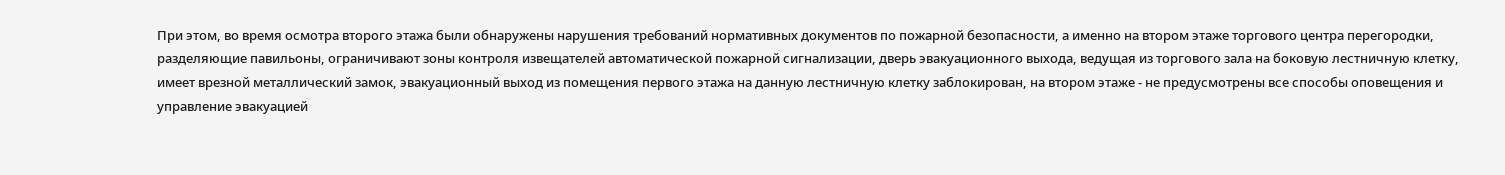При этом, во время осмотра второго этажа были обнаружены нарушения требований нормативных документов по пожарной безопасности, а именно на втором этаже торгового центра перегородки, разделяющие павильоны, ограничивают зоны контроля извещателей автоматической пожарной сигнализации, дверь эвакуационного выхода, ведущая из торгового зала на боковую лестничную клетку, имеет врезной металлический замок, эвакуационный выход из помещения первого этажа на данную лестничную клетку заблокирован, на втором этаже - не предусмотрены все способы оповещения и управление эвакуацией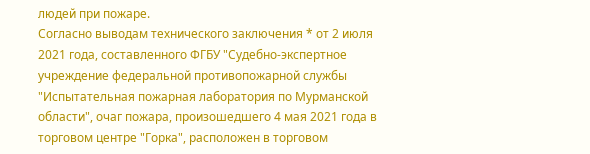людей при пожаре.
Согласно выводам технического заключения * от 2 июля 2021 года, составленного ФГБУ "Судебно-экспертное учреждение федеральной противопожарной службы "Испытательная пожарная лаборатория по Мурманской области", очаг пожара, произошедшего 4 мая 2021 года в торговом центре "Горка", расположен в торговом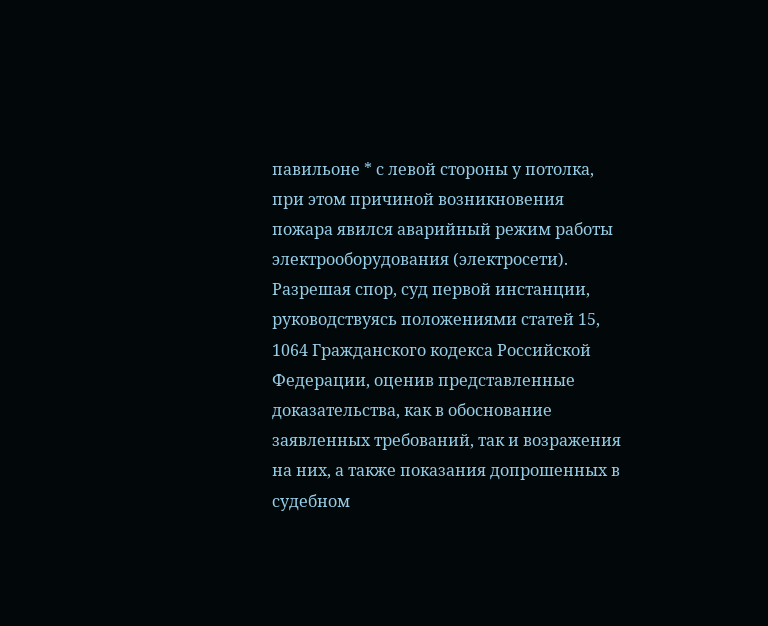павильоне * с левой стороны у потолка, при этом причиной возникновения пожара явился аварийный режим работы электрооборудования (электросети).
Разрешая спор, суд первой инстанции, руководствуясь положениями статей 15, 1064 Гражданского кодекса Российской Федерации, оценив представленные доказательства, как в обоснование заявленных требований, так и возражения на них, а также показания допрошенных в судебном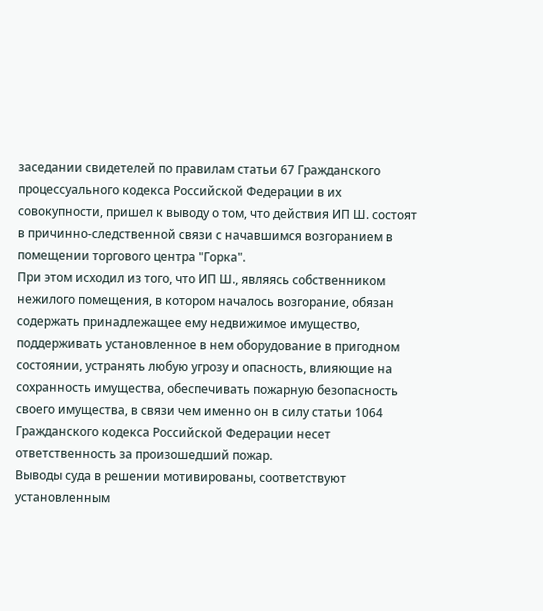заседании свидетелей по правилам статьи 67 Гражданского процессуального кодекса Российской Федерации в их совокупности, пришел к выводу о том, что действия ИП Ш. состоят в причинно-следственной связи с начавшимся возгоранием в помещении торгового центра "Горка".
При этом исходил из того, что ИП Ш., являясь собственником нежилого помещения, в котором началось возгорание, обязан содержать принадлежащее ему недвижимое имущество, поддерживать установленное в нем оборудование в пригодном состоянии, устранять любую угрозу и опасность, влияющие на сохранность имущества, обеспечивать пожарную безопасность своего имущества, в связи чем именно он в силу статьи 1064 Гражданского кодекса Российской Федерации несет ответственность за произошедший пожар.
Выводы суда в решении мотивированы, соответствуют установленным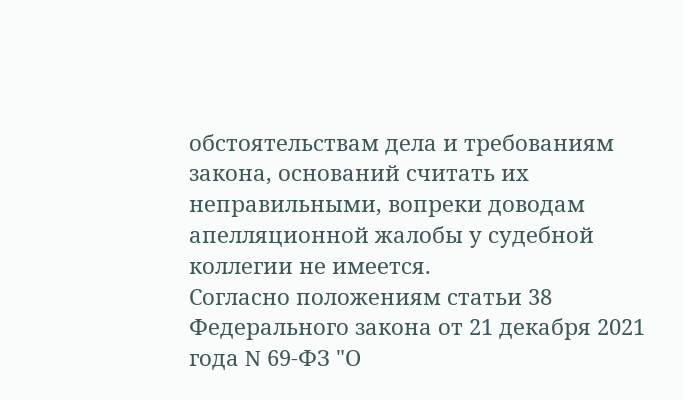обстоятельствам дела и требованиям закона, оснований считать их неправильными, вопреки доводам апелляционной жалобы у судебной коллегии не имеется.
Согласно положениям статьи 38 Федерального закона от 21 декабря 2021 года N 69-ФЗ "О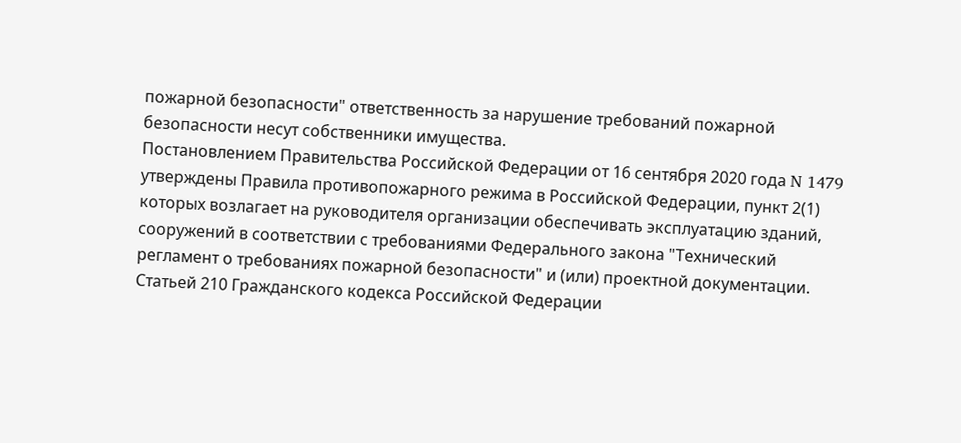пожарной безопасности" ответственность за нарушение требований пожарной безопасности несут собственники имущества.
Постановлением Правительства Российской Федерации от 16 сентября 2020 года N 1479 утверждены Правила противопожарного режима в Российской Федерации, пункт 2(1) которых возлагает на руководителя организации обеспечивать эксплуатацию зданий, сооружений в соответствии с требованиями Федерального закона "Технический регламент о требованиях пожарной безопасности" и (или) проектной документации.
Статьей 210 Гражданского кодекса Российской Федерации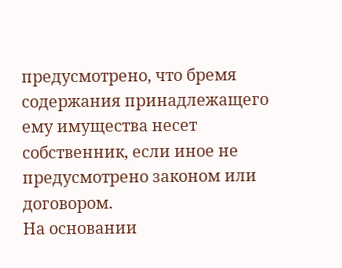предусмотрено, что бремя содержания принадлежащего ему имущества несет собственник, если иное не предусмотрено законом или договором.
На основании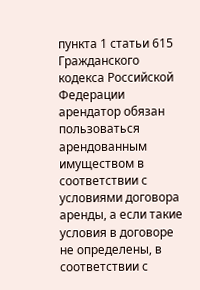пункта 1 статьи 615 Гражданского кодекса Российской Федерации арендатор обязан пользоваться арендованным имуществом в соответствии с условиями договора аренды, а если такие условия в договоре не определены, в соответствии с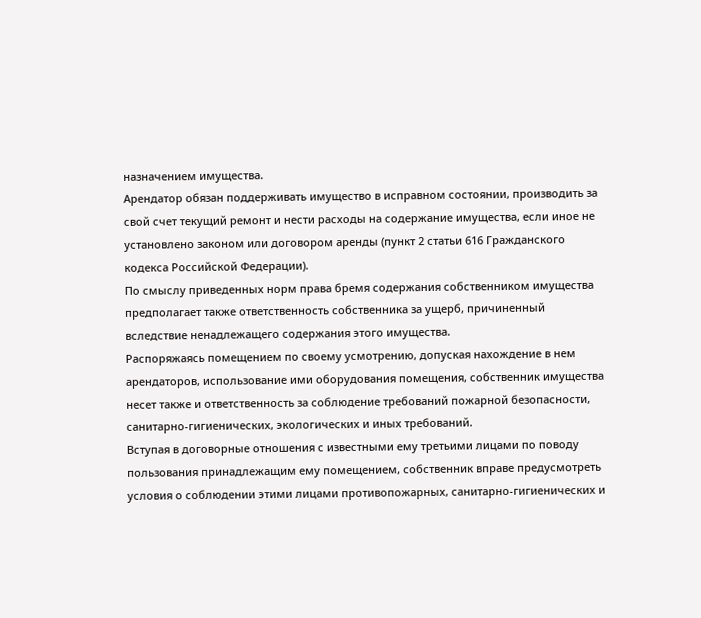назначением имущества.
Арендатор обязан поддерживать имущество в исправном состоянии, производить за свой счет текущий ремонт и нести расходы на содержание имущества, если иное не установлено законом или договором аренды (пункт 2 статьи 616 Гражданского кодекса Российской Федерации).
По смыслу приведенных норм права бремя содержания собственником имущества предполагает также ответственность собственника за ущерб, причиненный вследствие ненадлежащего содержания этого имущества.
Распоряжаясь помещением по своему усмотрению, допуская нахождение в нем арендаторов, использование ими оборудования помещения, собственник имущества несет также и ответственность за соблюдение требований пожарной безопасности, санитарно-гигиенических, экологических и иных требований.
Вступая в договорные отношения с известными ему третьими лицами по поводу пользования принадлежащим ему помещением, собственник вправе предусмотреть условия о соблюдении этими лицами противопожарных, санитарно-гигиенических и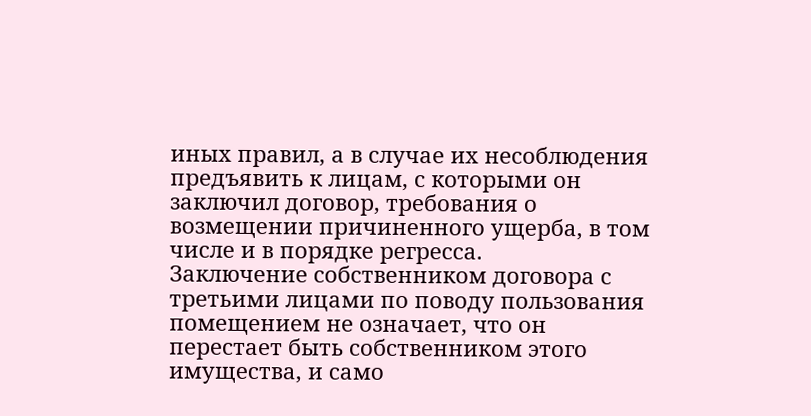иных правил, а в случае их несоблюдения предъявить к лицам, с которыми он заключил договор, требования о возмещении причиненного ущерба, в том числе и в порядке регресса.
Заключение собственником договора с третьими лицами по поводу пользования помещением не означает, что он перестает быть собственником этого имущества, и само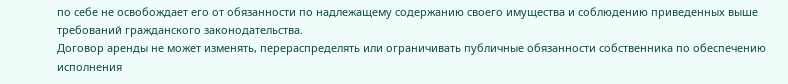по себе не освобождает его от обязанности по надлежащему содержанию своего имущества и соблюдению приведенных выше требований гражданского законодательства.
Договор аренды не может изменять, перераспределять или ограничивать публичные обязанности собственника по обеспечению исполнения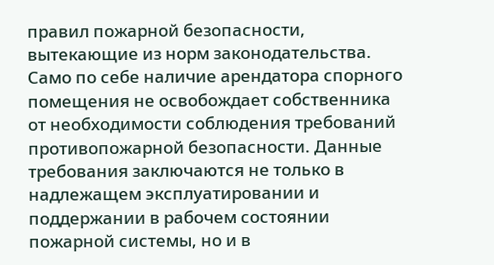правил пожарной безопасности, вытекающие из норм законодательства.
Само по себе наличие арендатора спорного помещения не освобождает собственника от необходимости соблюдения требований противопожарной безопасности. Данные требования заключаются не только в надлежащем эксплуатировании и поддержании в рабочем состоянии пожарной системы, но и в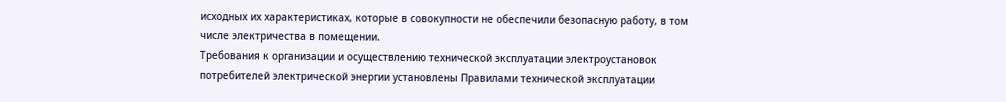исходных их характеристиках, которые в совокупности не обеспечили безопасную работу, в том числе электричества в помещении.
Требования к организации и осуществлению технической эксплуатации электроустановок потребителей электрической энергии установлены Правилами технической эксплуатации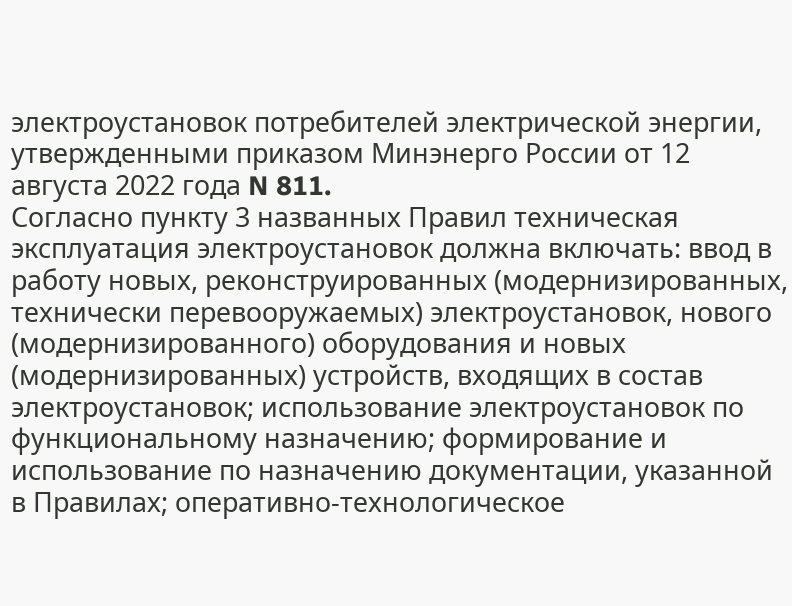электроустановок потребителей электрической энергии, утвержденными приказом Минэнерго России от 12 августа 2022 года N 811.
Согласно пункту 3 названных Правил техническая эксплуатация электроустановок должна включать: ввод в работу новых, реконструированных (модернизированных, технически перевооружаемых) электроустановок, нового (модернизированного) оборудования и новых (модернизированных) устройств, входящих в состав электроустановок; использование электроустановок по функциональному назначению; формирование и использование по назначению документации, указанной в Правилах; оперативно-технологическое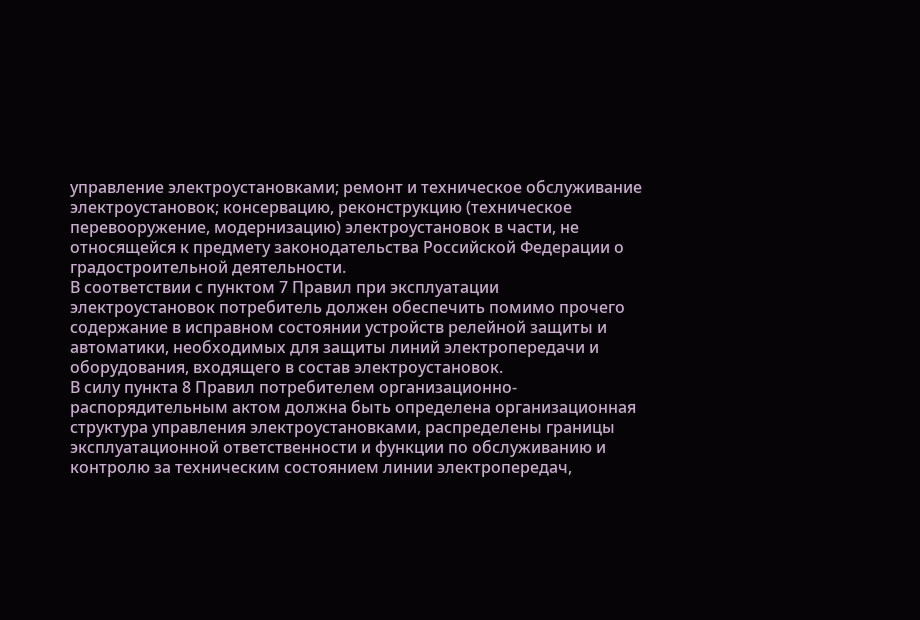управление электроустановками; ремонт и техническое обслуживание электроустановок; консервацию, реконструкцию (техническое перевооружение, модернизацию) электроустановок в части, не относящейся к предмету законодательства Российской Федерации о градостроительной деятельности.
В соответствии с пунктом 7 Правил при эксплуатации электроустановок потребитель должен обеспечить помимо прочего содержание в исправном состоянии устройств релейной защиты и автоматики, необходимых для защиты линий электропередачи и оборудования, входящего в состав электроустановок.
В силу пункта 8 Правил потребителем организационно-распорядительным актом должна быть определена организационная структура управления электроустановками, распределены границы эксплуатационной ответственности и функции по обслуживанию и контролю за техническим состоянием линии электропередач,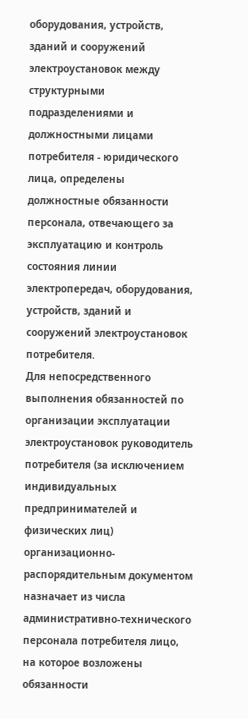оборудования, устройств, зданий и сооружений электроустановок между структурными подразделениями и должностными лицами потребителя - юридического лица, определены должностные обязанности персонала, отвечающего за эксплуатацию и контроль состояния линии электропередач, оборудования, устройств, зданий и сооружений электроустановок потребителя.
Для непосредственного выполнения обязанностей по организации эксплуатации электроустановок руководитель потребителя (за исключением индивидуальных предпринимателей и физических лиц) организационно-распорядительным документом назначает из числа административно-технического персонала потребителя лицо, на которое возложены обязанности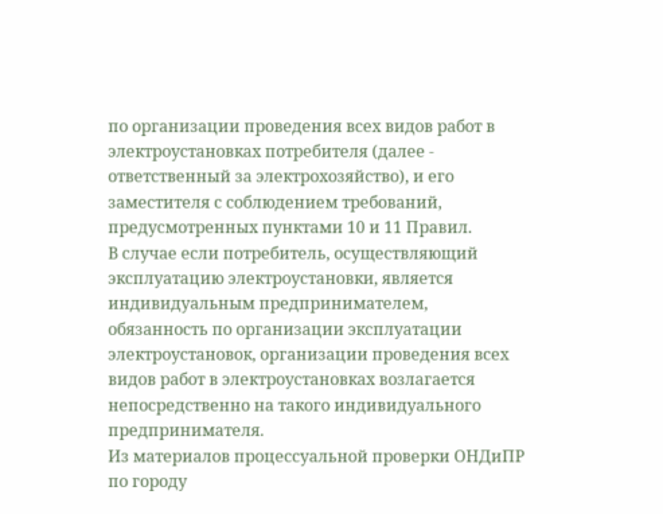по организации проведения всех видов работ в электроустановках потребителя (далее - ответственный за электрохозяйство), и его заместителя с соблюдением требований, предусмотренных пунктами 10 и 11 Правил.
В случае если потребитель, осуществляющий эксплуатацию электроустановки, является индивидуальным предпринимателем, обязанность по организации эксплуатации электроустановок, организации проведения всех видов работ в электроустановках возлагается непосредственно на такого индивидуального предпринимателя.
Из материалов процессуальной проверки ОНДиПР по городу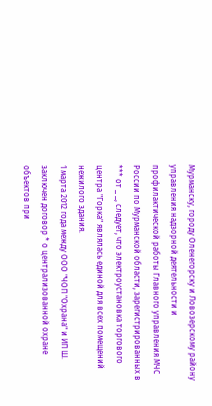Мурманску, городу Оленегорску и Ловозерскому району управления надзорной деятельности и профилактической работы Главного управления МЧС России по Мурманской области, зарегистрированных в *** от _ _, следует, что электроустановка торгового центра "Горка" являлась единой для всех помещений нежилого здания.
1 марта 2012 года между ООО "ЧОП "Охрана" и ИП Ш. заключен договор * о централизованной охране объектов при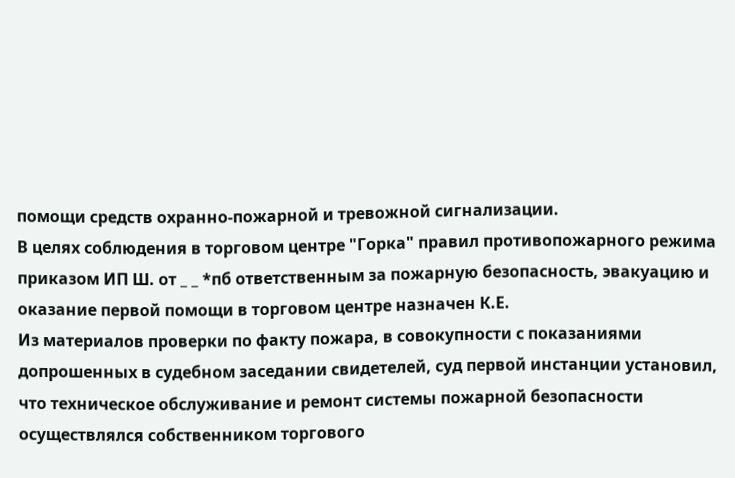помощи средств охранно-пожарной и тревожной сигнализации.
В целях соблюдения в торговом центре "Горка" правил противопожарного режима приказом ИП Ш. от _ _ *пб ответственным за пожарную безопасность, эвакуацию и оказание первой помощи в торговом центре назначен К.Е.
Из материалов проверки по факту пожара, в совокупности с показаниями допрошенных в судебном заседании свидетелей, суд первой инстанции установил, что техническое обслуживание и ремонт системы пожарной безопасности осуществлялся собственником торгового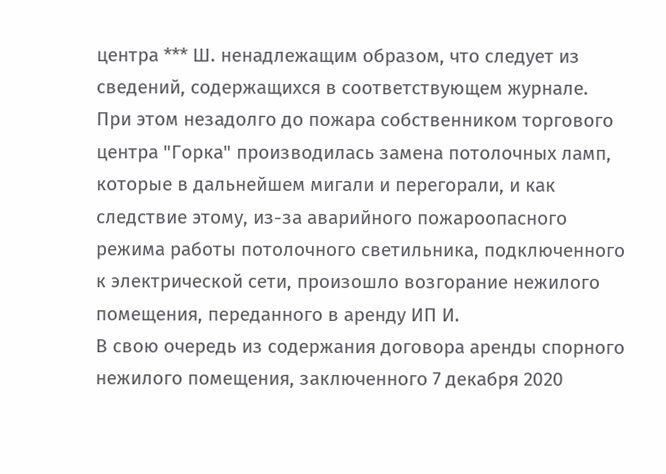центра *** Ш. ненадлежащим образом, что следует из сведений, содержащихся в соответствующем журнале.
При этом незадолго до пожара собственником торгового центра "Горка" производилась замена потолочных ламп, которые в дальнейшем мигали и перегорали, и как следствие этому, из-за аварийного пожароопасного режима работы потолочного светильника, подключенного к электрической сети, произошло возгорание нежилого помещения, переданного в аренду ИП И.
В свою очередь из содержания договора аренды спорного нежилого помещения, заключенного 7 декабря 2020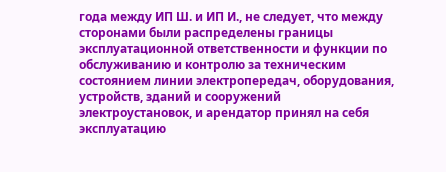года между ИП Ш. и ИП И., не следует, что между сторонами были распределены границы эксплуатационной ответственности и функции по обслуживанию и контролю за техническим состоянием линии электропередач, оборудования, устройств, зданий и сооружений электроустановок, и арендатор принял на себя эксплуатацию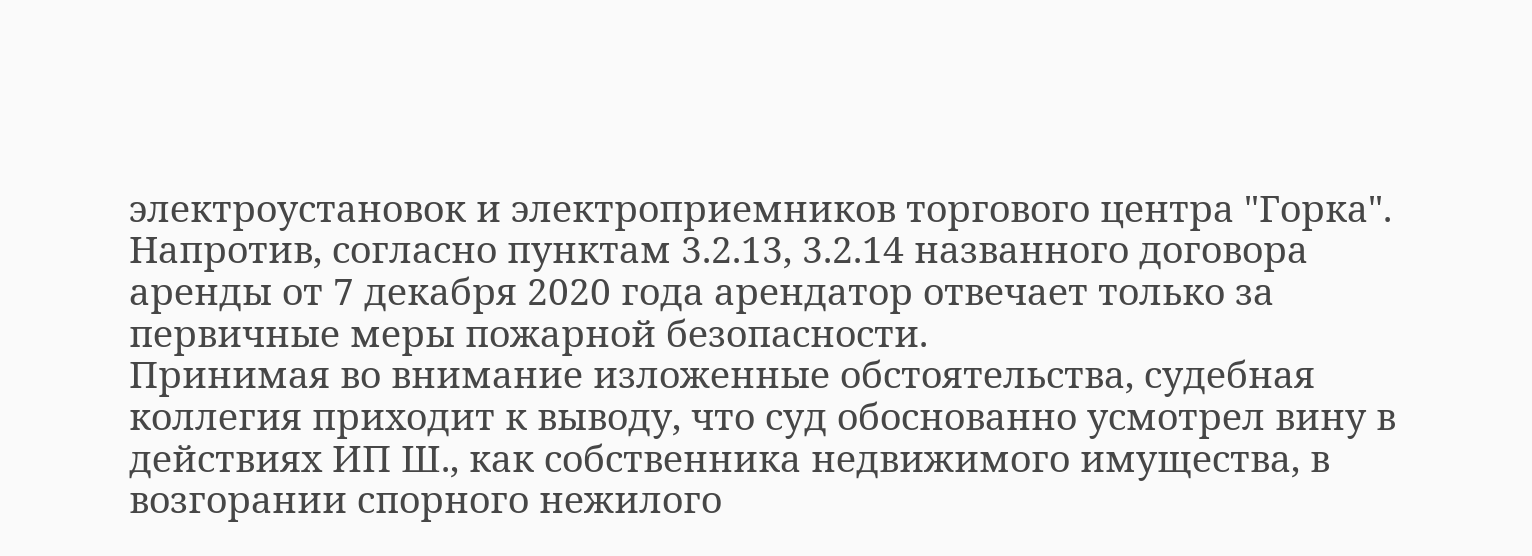электроустановок и электроприемников торгового центра "Горка".
Напротив, согласно пунктам 3.2.13, 3.2.14 названного договора аренды от 7 декабря 2020 года арендатор отвечает только за первичные меры пожарной безопасности.
Принимая во внимание изложенные обстоятельства, судебная коллегия приходит к выводу, что суд обоснованно усмотрел вину в действиях ИП Ш., как собственника недвижимого имущества, в возгорании спорного нежилого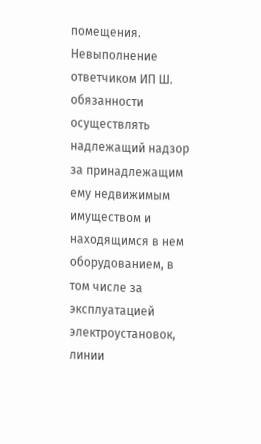помещения.
Невыполнение ответчиком ИП Ш. обязанности осуществлять надлежащий надзор за принадлежащим ему недвижимым имуществом и находящимся в нем оборудованием, в том числе за эксплуатацией электроустановок, линии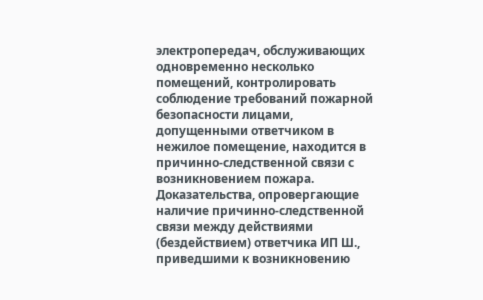электропередач, обслуживающих одновременно несколько помещений, контролировать соблюдение требований пожарной безопасности лицами, допущенными ответчиком в нежилое помещение, находится в причинно-следственной связи с возникновением пожара.
Доказательства, опровергающие наличие причинно-следственной связи между действиями (бездействием) ответчика ИП Ш., приведшими к возникновению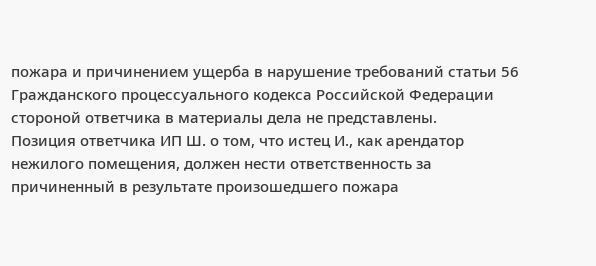пожара и причинением ущерба в нарушение требований статьи 56 Гражданского процессуального кодекса Российской Федерации стороной ответчика в материалы дела не представлены.
Позиция ответчика ИП Ш. о том, что истец И., как арендатор нежилого помещения, должен нести ответственность за причиненный в результате произошедшего пожара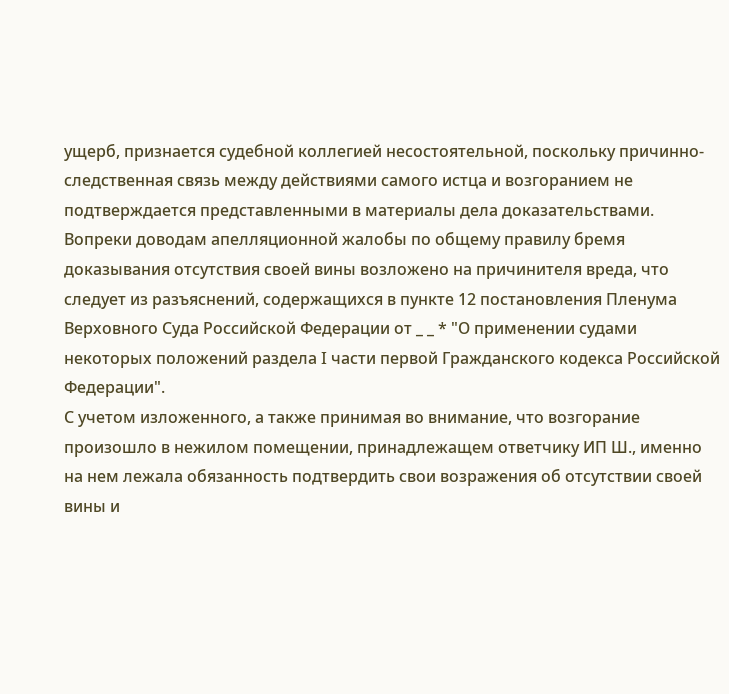ущерб, признается судебной коллегией несостоятельной, поскольку причинно-следственная связь между действиями самого истца и возгоранием не подтверждается представленными в материалы дела доказательствами.
Вопреки доводам апелляционной жалобы по общему правилу бремя доказывания отсутствия своей вины возложено на причинителя вреда, что следует из разъяснений, содержащихся в пункте 12 постановления Пленума Верховного Суда Российской Федерации от _ _ * "О применении судами некоторых положений раздела I части первой Гражданского кодекса Российской Федерации".
С учетом изложенного, а также принимая во внимание, что возгорание произошло в нежилом помещении, принадлежащем ответчику ИП Ш., именно на нем лежала обязанность подтвердить свои возражения об отсутствии своей вины и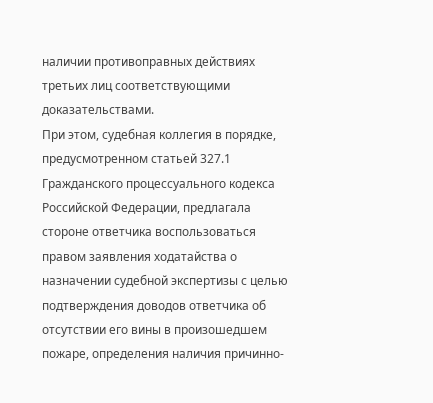наличии противоправных действиях третьих лиц соответствующими доказательствами.
При этом, судебная коллегия в порядке, предусмотренном статьей 327.1 Гражданского процессуального кодекса Российской Федерации, предлагала стороне ответчика воспользоваться правом заявления ходатайства о назначении судебной экспертизы с целью подтверждения доводов ответчика об отсутствии его вины в произошедшем пожаре, определения наличия причинно-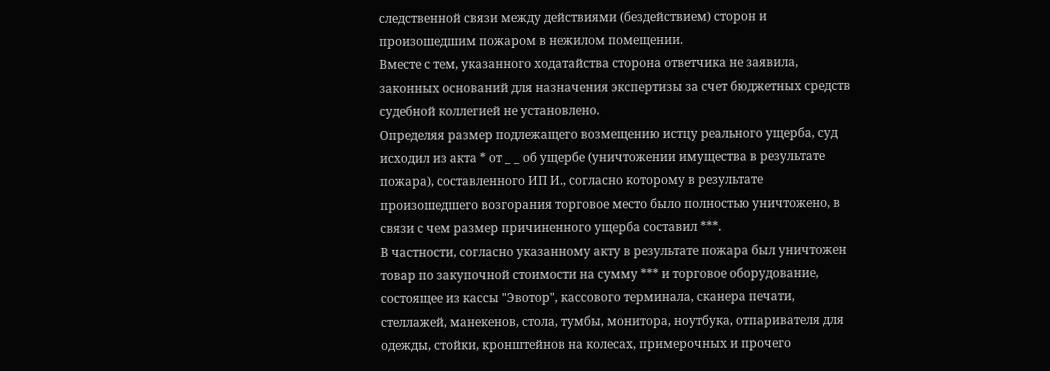следственной связи между действиями (бездействием) сторон и произошедшим пожаром в нежилом помещении.
Вместе с тем, указанного ходатайства сторона ответчика не заявила, законных оснований для назначения экспертизы за счет бюджетных средств судебной коллегией не установлено.
Определяя размер подлежащего возмещению истцу реального ущерба, суд исходил из акта * от _ _ об ущербе (уничтожении имущества в результате пожара), составленного ИП И., согласно которому в результате произошедшего возгорания торговое место было полностью уничтожено, в связи с чем размер причиненного ущерба составил ***.
В частности, согласно указанному акту в результате пожара был уничтожен товар по закупочной стоимости на сумму *** и торговое оборудование, состоящее из кассы "Эвотор", кассового терминала, сканера печати, стеллажей, манекенов, стола, тумбы, монитора, ноутбука, отпаривателя для одежды, стойки, кронштейнов на колесах, примерочных и прочего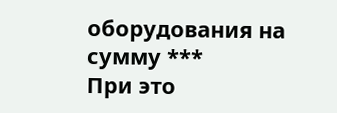оборудования на сумму ***
При это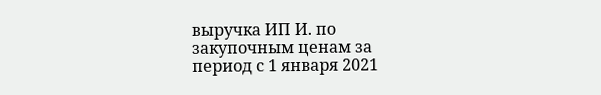выручка ИП И. по закупочным ценам за период с 1 января 2021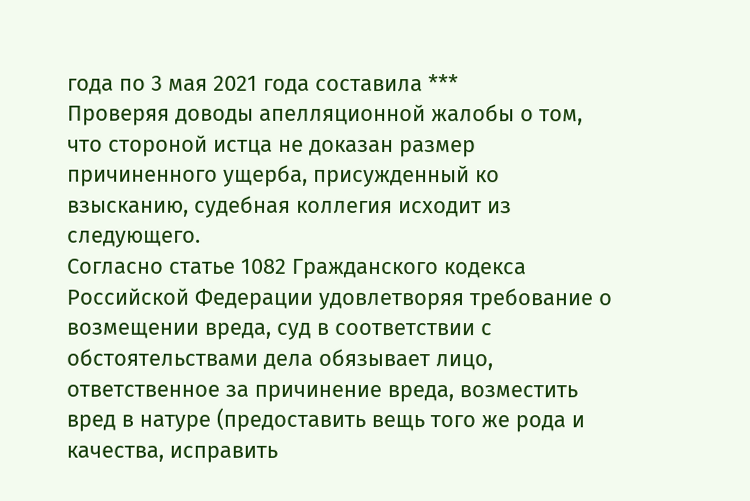года по 3 мая 2021 года составила ***
Проверяя доводы апелляционной жалобы о том, что стороной истца не доказан размер причиненного ущерба, присужденный ко взысканию, судебная коллегия исходит из следующего.
Согласно статье 1082 Гражданского кодекса Российской Федерации удовлетворяя требование о возмещении вреда, суд в соответствии с обстоятельствами дела обязывает лицо, ответственное за причинение вреда, возместить вред в натуре (предоставить вещь того же рода и качества, исправить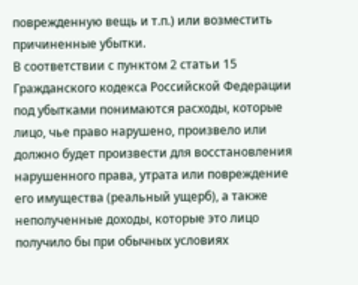поврежденную вещь и т.п.) или возместить причиненные убытки.
В соответствии с пунктом 2 статьи 15 Гражданского кодекса Российской Федерации под убытками понимаются расходы, которые лицо, чье право нарушено, произвело или должно будет произвести для восстановления нарушенного права, утрата или повреждение его имущества (реальный ущерб), а также неполученные доходы, которые это лицо получило бы при обычных условиях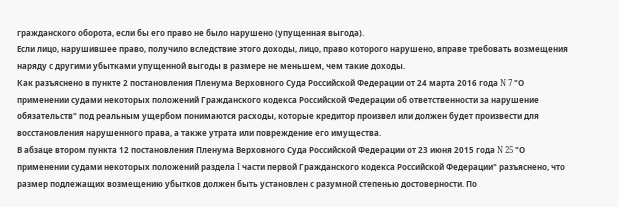гражданского оборота, если бы его право не было нарушено (упущенная выгода).
Если лицо, нарушившее право, получило вследствие этого доходы, лицо, право которого нарушено, вправе требовать возмещения наряду с другими убытками упущенной выгоды в размере не меньшем, чем такие доходы.
Как разъяснено в пункте 2 постановления Пленума Верховного Суда Российской Федерации от 24 марта 2016 года N 7 "О применении судами некоторых положений Гражданского кодекса Российской Федерации об ответственности за нарушение обязательств" под реальным ущербом понимаются расходы, которые кредитор произвел или должен будет произвести для восстановления нарушенного права, а также утрата или повреждение его имущества.
В абзаце втором пункта 12 постановления Пленума Верховного Суда Российской Федерации от 23 июня 2015 года N 25 "О применении судами некоторых положений раздела I части первой Гражданского кодекса Российской Федерации" разъяснено, что размер подлежащих возмещению убытков должен быть установлен с разумной степенью достоверности. По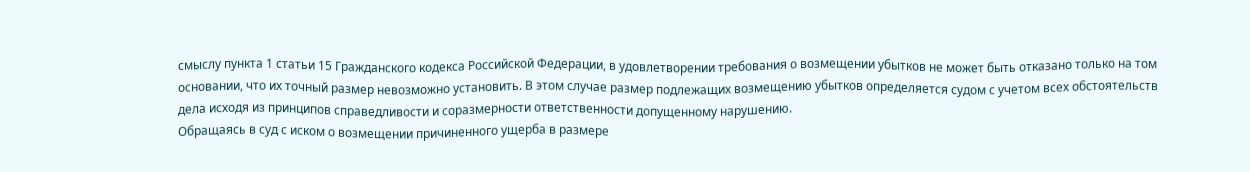смыслу пункта 1 статьи 15 Гражданского кодекса Российской Федерации, в удовлетворении требования о возмещении убытков не может быть отказано только на том основании, что их точный размер невозможно установить. В этом случае размер подлежащих возмещению убытков определяется судом с учетом всех обстоятельств дела исходя из принципов справедливости и соразмерности ответственности допущенному нарушению.
Обращаясь в суд с иском о возмещении причиненного ущерба в размере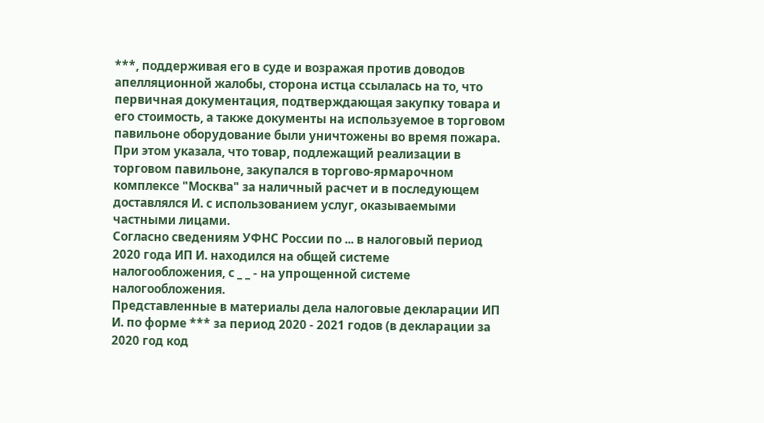***, поддерживая его в суде и возражая против доводов апелляционной жалобы, сторона истца ссылалась на то, что первичная документация, подтверждающая закупку товара и его стоимость, а также документы на используемое в торговом павильоне оборудование были уничтожены во время пожара.
При этом указала, что товар, подлежащий реализации в торговом павильоне, закупался в торгово-ярмарочном комплексе "Москва" за наличный расчет и в последующем доставлялся И. с использованием услуг, оказываемыми частными лицами.
Согласно сведениям УФНС России по ... в налоговый период 2020 года ИП И. находился на общей системе налогообложения, с _ _ - на упрощенной системе налогообложения.
Представленные в материалы дела налоговые декларации ИП И. по форме *** за период 2020 - 2021 годов (в декларации за 2020 год код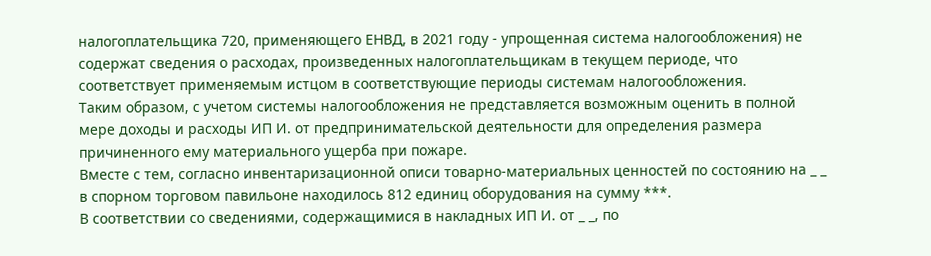налогоплательщика 720, применяющего ЕНВД, в 2021 году - упрощенная система налогообложения) не содержат сведения о расходах, произведенных налогоплательщикам в текущем периоде, что соответствует применяемым истцом в соответствующие периоды системам налогообложения.
Таким образом, с учетом системы налогообложения не представляется возможным оценить в полной мере доходы и расходы ИП И. от предпринимательской деятельности для определения размера причиненного ему материального ущерба при пожаре.
Вместе с тем, согласно инвентаризационной описи товарно-материальных ценностей по состоянию на _ _ в спорном торговом павильоне находилось 812 единиц оборудования на сумму ***.
В соответствии со сведениями, содержащимися в накладных ИП И. от _ _, по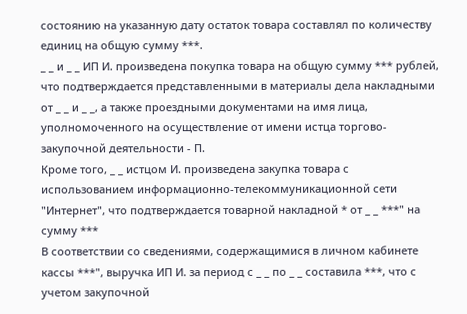состоянию на указанную дату остаток товара составлял по количеству единиц на общую сумму ***.
_ _ и _ _ ИП И. произведена покупка товара на общую сумму *** рублей, что подтверждается представленными в материалы дела накладными от _ _ и _ _, а также проездными документами на имя лица, уполномоченного на осуществление от имени истца торгово-закупочной деятельности - П.
Кроме того, _ _ истцом И. произведена закупка товара с использованием информационно-телекоммуникационной сети "Интернет", что подтверждается товарной накладной * от _ _ ***" на сумму ***
В соответствии со сведениями, содержащимися в личном кабинете кассы ***", выручка ИП И. за период с _ _ по _ _ составила ***, что с учетом закупочной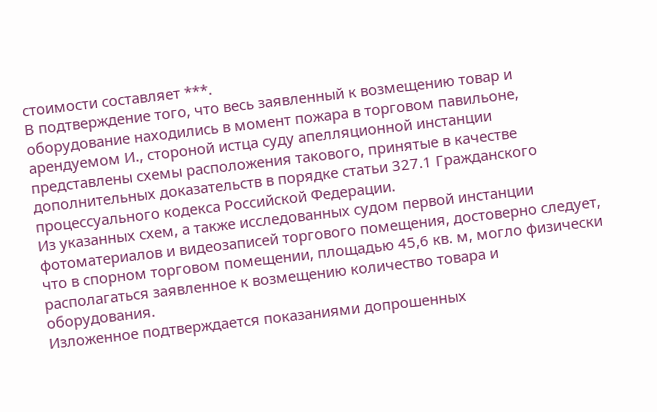стоимости составляет ***.
В подтверждение того, что весь заявленный к возмещению товар и оборудование находились в момент пожара в торговом павильоне, арендуемом И., стороной истца суду апелляционной инстанции представлены схемы расположения такового, принятые в качестве дополнительных доказательств в порядке статьи 327.1 Гражданского процессуального кодекса Российской Федерации.
Из указанных схем, а также исследованных судом первой инстанции фотоматериалов и видеозаписей торгового помещения, достоверно следует, что в спорном торговом помещении, площадью 45,6 кв. м, могло физически располагаться заявленное к возмещению количество товара и оборудования.
Изложенное подтверждается показаниями допрошенных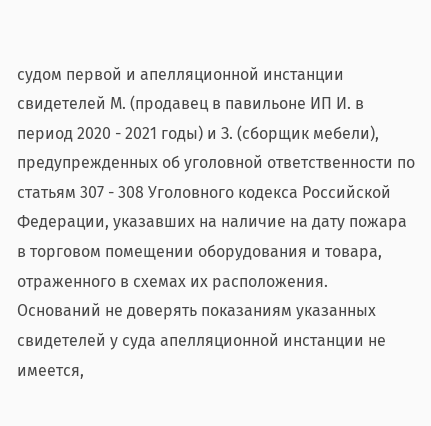судом первой и апелляционной инстанции свидетелей М. (продавец в павильоне ИП И. в период 2020 - 2021 годы) и З. (сборщик мебели), предупрежденных об уголовной ответственности по статьям 307 - 308 Уголовного кодекса Российской Федерации, указавших на наличие на дату пожара в торговом помещении оборудования и товара, отраженного в схемах их расположения.
Оснований не доверять показаниям указанных свидетелей у суда апелляционной инстанции не имеется,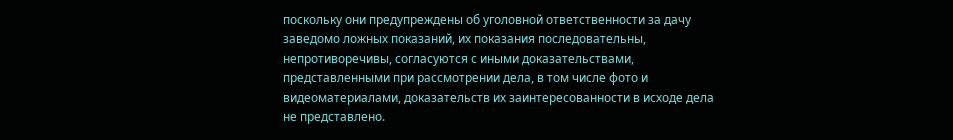поскольку они предупреждены об уголовной ответственности за дачу заведомо ложных показаний, их показания последовательны, непротиворечивы, согласуются с иными доказательствами, представленными при рассмотрении дела, в том числе фото и видеоматериалами, доказательств их заинтересованности в исходе дела не представлено.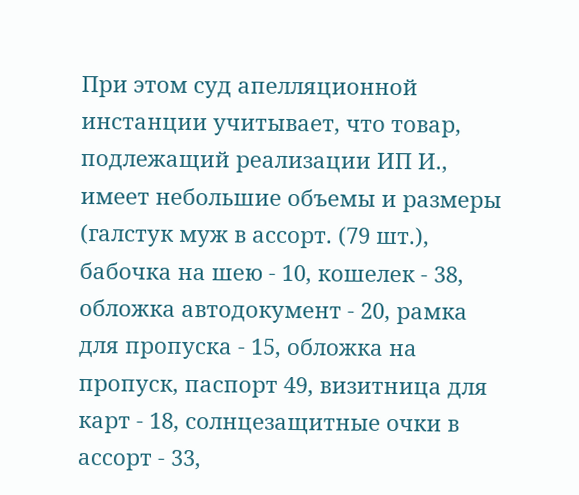При этом суд апелляционной инстанции учитывает, что товар, подлежащий реализации ИП И., имеет небольшие объемы и размеры (галстук муж в ассорт. (79 шт.), бабочка на шею - 10, кошелек - 38, обложка автодокумент - 20, рамка для пропуска - 15, обложка на пропуск, паспорт 49, визитница для карт - 18, солнцезащитные очки в ассорт - 33,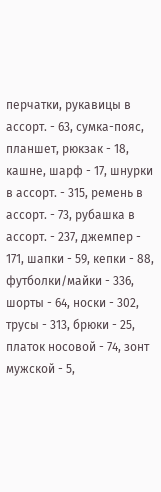перчатки, рукавицы в ассорт. - 63, сумка-пояс, планшет, рюкзак - 18, кашне, шарф - 17, шнурки в ассорт. - 315, ремень в ассорт. - 73, рубашка в ассорт. - 237, джемпер - 171, шапки - 59, кепки - 88, футболки/майки - 336, шорты - 64, носки - 302, трусы - 313, брюки - 25, платок носовой - 74, зонт мужской - 5,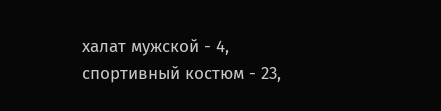халат мужской - 4, спортивный костюм - 23,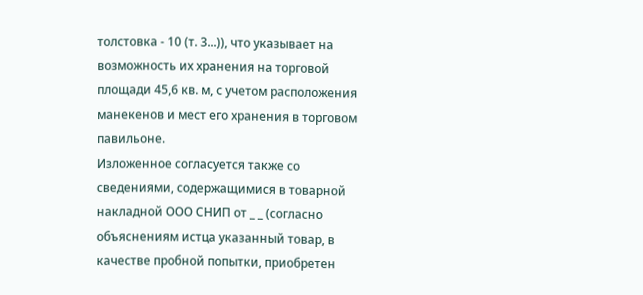толстовка - 10 (т. 3...)), что указывает на возможность их хранения на торговой площади 45,6 кв. м, с учетом расположения манекенов и мест его хранения в торговом павильоне.
Изложенное согласуется также со сведениями, содержащимися в товарной накладной ООО СНИП от _ _ (согласно объяснениям истца указанный товар, в качестве пробной попытки, приобретен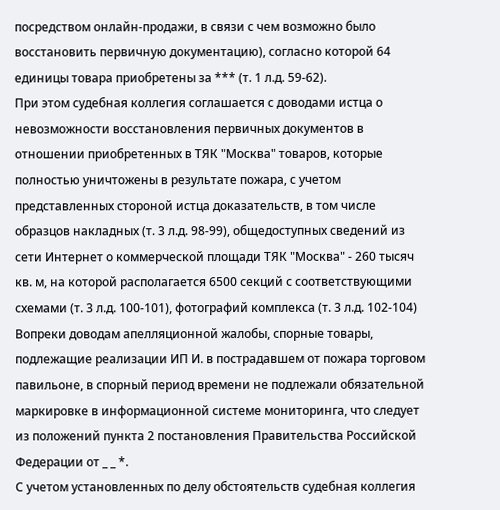посредством онлайн-продажи, в связи с чем возможно было восстановить первичную документацию), согласно которой 64 единицы товара приобретены за *** (т. 1 л.д. 59-62).
При этом судебная коллегия соглашается с доводами истца о невозможности восстановления первичных документов в отношении приобретенных в ТЯК "Москва" товаров, которые полностью уничтожены в результате пожара, с учетом представленных стороной истца доказательств, в том числе образцов накладных (т. 3 л.д. 98-99), общедоступных сведений из сети Интернет о коммерческой площади ТЯК "Москва" - 260 тысяч кв. м, на которой располагается 6500 секций с соответствующими схемами (т. 3 л.д. 100-101), фотографий комплекса (т. 3 л.д. 102-104)
Вопреки доводам апелляционной жалобы, спорные товары, подлежащие реализации ИП И. в пострадавшем от пожара торговом павильоне, в спорный период времени не подлежали обязательной маркировке в информационной системе мониторинга, что следует из положений пункта 2 постановления Правительства Российской Федерации от _ _ *.
С учетом установленных по делу обстоятельств судебная коллегия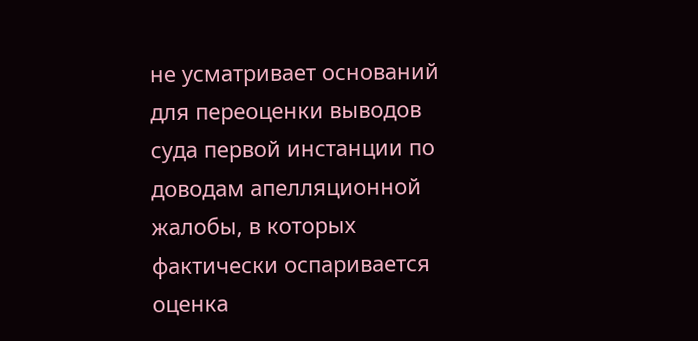не усматривает оснований для переоценки выводов суда первой инстанции по доводам апелляционной жалобы, в которых фактически оспаривается оценка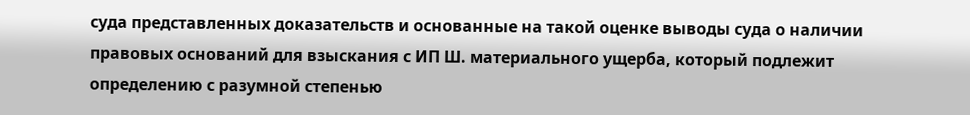суда представленных доказательств и основанные на такой оценке выводы суда о наличии правовых оснований для взыскания с ИП Ш. материального ущерба, который подлежит определению с разумной степенью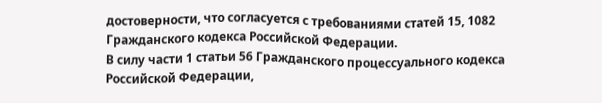достоверности, что согласуется с требованиями статей 15, 1082 Гражданского кодекса Российской Федерации.
В силу части 1 статьи 56 Гражданского процессуального кодекса Российской Федерации,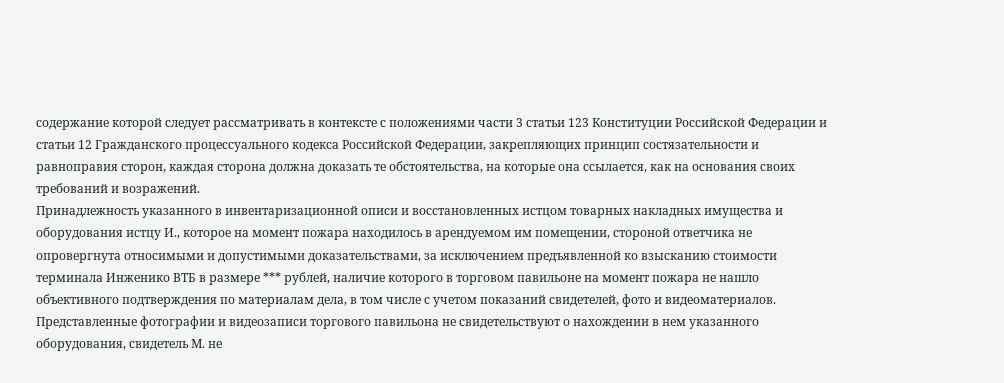содержание которой следует рассматривать в контексте с положениями части 3 статьи 123 Конституции Российской Федерации и статьи 12 Гражданского процессуального кодекса Российской Федерации, закрепляющих принцип состязательности и равноправия сторон, каждая сторона должна доказать те обстоятельства, на которые она ссылается, как на основания своих требований и возражений.
Принадлежность указанного в инвентаризационной описи и восстановленных истцом товарных накладных имущества и оборудования истцу И., которое на момент пожара находилось в арендуемом им помещении, стороной ответчика не опровергнута относимыми и допустимыми доказательствами, за исключением предъявленной ко взысканию стоимости терминала Инженико ВТБ в размере *** рублей, наличие которого в торговом павильоне на момент пожара не нашло объективного подтверждения по материалам дела, в том числе с учетом показаний свидетелей, фото и видеоматериалов.
Представленные фотографии и видеозаписи торгового павильона не свидетельствуют о нахождении в нем указанного оборудования, свидетель М. не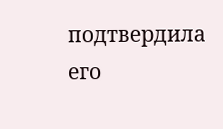подтвердила его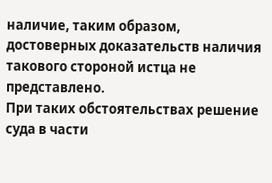наличие, таким образом, достоверных доказательств наличия такового стороной истца не представлено.
При таких обстоятельствах решение суда в части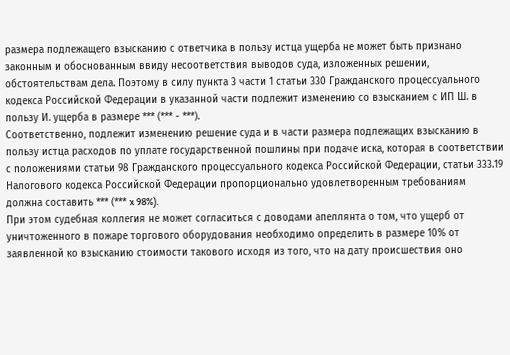размера подлежащего взысканию с ответчика в пользу истца ущерба не может быть признано законным и обоснованным ввиду несоответствия выводов суда, изложенных решении, обстоятельствам дела. Поэтому в силу пункта 3 части 1 статьи 330 Гражданского процессуального кодекса Российской Федерации в указанной части подлежит изменению со взысканием с ИП Ш. в пользу И. ущерба в размере *** (*** - ***).
Соответственно, подлежит изменению решение суда и в части размера подлежащих взысканию в пользу истца расходов по уплате государственной пошлины при подаче иска, которая в соответствии с положениями статьи 98 Гражданского процессуального кодекса Российской Федерации, статьи 333.19 Налогового кодекса Российской Федерации пропорционально удовлетворенным требованиям должна составить *** (*** x 98%).
При этом судебная коллегия не может согласиться с доводами апеллянта о том, что ущерб от уничтоженного в пожаре торгового оборудования необходимо определить в размере 10% от заявленной ко взысканию стоимости такового исходя из того, что на дату происшествия оно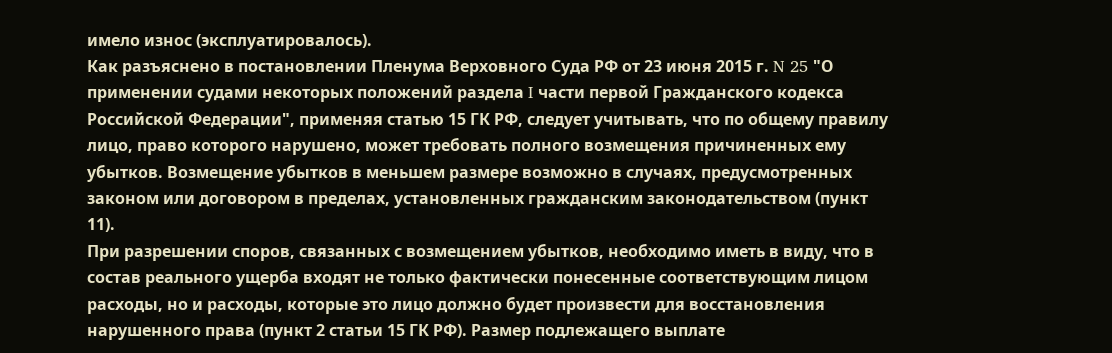имело износ (эксплуатировалось).
Как разъяснено в постановлении Пленума Верховного Суда РФ от 23 июня 2015 г. N 25 "О применении судами некоторых положений раздела I части первой Гражданского кодекса Российской Федерации", применяя статью 15 ГК РФ, следует учитывать, что по общему правилу лицо, право которого нарушено, может требовать полного возмещения причиненных ему убытков. Возмещение убытков в меньшем размере возможно в случаях, предусмотренных законом или договором в пределах, установленных гражданским законодательством (пункт 11).
При разрешении споров, связанных с возмещением убытков, необходимо иметь в виду, что в состав реального ущерба входят не только фактически понесенные соответствующим лицом расходы, но и расходы, которые это лицо должно будет произвести для восстановления нарушенного права (пункт 2 статьи 15 ГК РФ). Размер подлежащего выплате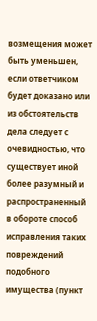возмещения может быть уменьшен, если ответчиком будет доказано или из обстоятельств дела следует с очевидностью, что существует иной более разумный и распространенный в обороте способ исправления таких повреждений подобного имущества (пункт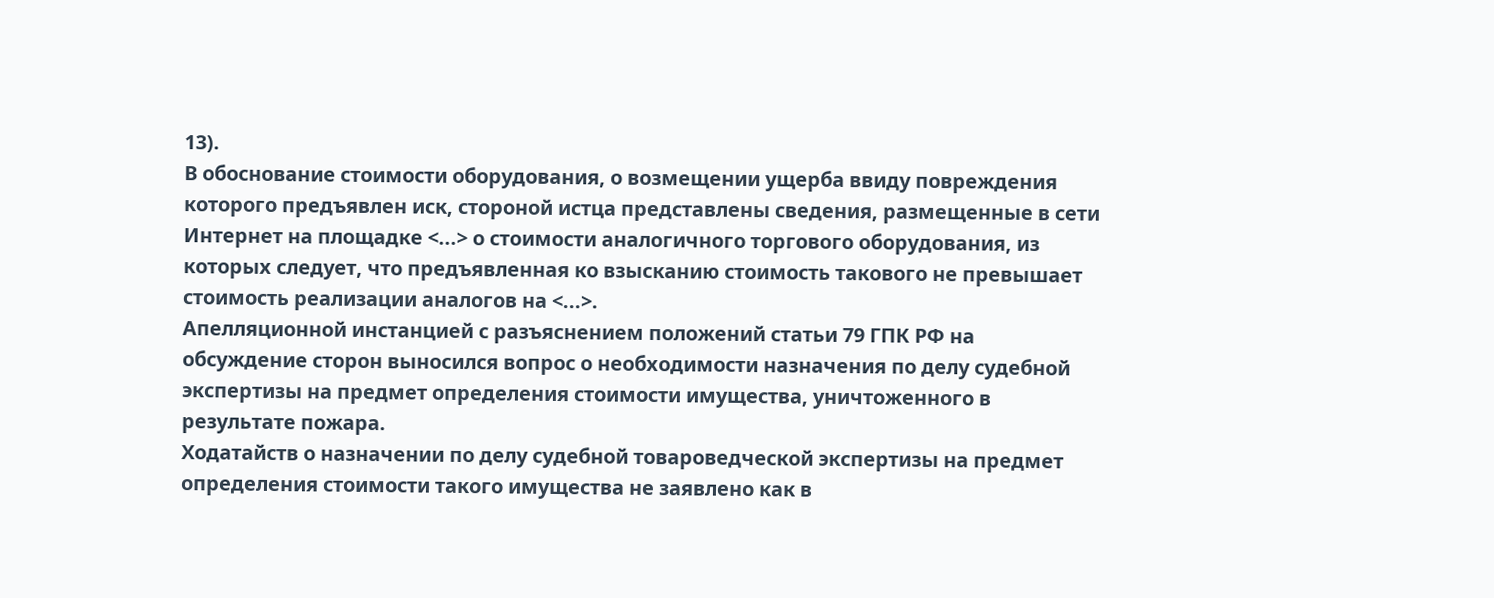13).
В обоснование стоимости оборудования, о возмещении ущерба ввиду повреждения которого предъявлен иск, стороной истца представлены сведения, размещенные в сети Интернет на площадке <...> о стоимости аналогичного торгового оборудования, из которых следует, что предъявленная ко взысканию стоимость такового не превышает стоимость реализации аналогов на <...>.
Апелляционной инстанцией с разъяснением положений статьи 79 ГПК РФ на обсуждение сторон выносился вопрос о необходимости назначения по делу судебной экспертизы на предмет определения стоимости имущества, уничтоженного в результате пожара.
Ходатайств о назначении по делу судебной товароведческой экспертизы на предмет определения стоимости такого имущества не заявлено как в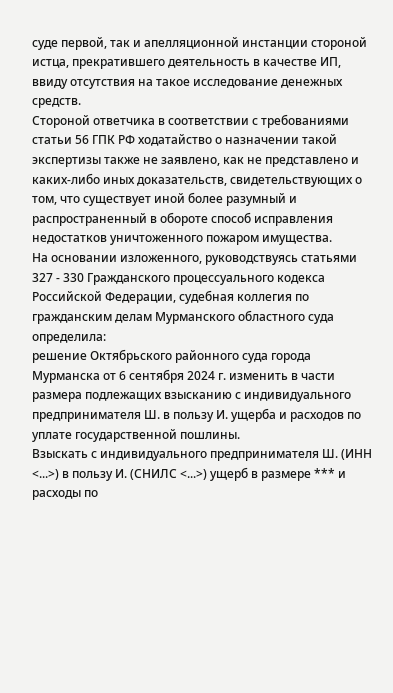суде первой, так и апелляционной инстанции стороной истца, прекратившего деятельность в качестве ИП, ввиду отсутствия на такое исследование денежных средств.
Стороной ответчика в соответствии с требованиями статьи 56 ГПК РФ ходатайство о назначении такой экспертизы также не заявлено, как не представлено и каких-либо иных доказательств, свидетельствующих о том, что существует иной более разумный и распространенный в обороте способ исправления недостатков уничтоженного пожаром имущества.
На основании изложенного, руководствуясь статьями 327 - 330 Гражданского процессуального кодекса Российской Федерации, судебная коллегия по гражданским делам Мурманского областного суда
определила:
решение Октябрьского районного суда города Мурманска от 6 сентября 2024 г. изменить в части размера подлежащих взысканию с индивидуального предпринимателя Ш. в пользу И. ущерба и расходов по уплате государственной пошлины.
Взыскать с индивидуального предпринимателя Ш. (ИНН <...>) в пользу И. (СНИЛС <...>) ущерб в размере *** и расходы по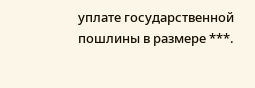уплате государственной пошлины в размере ***.